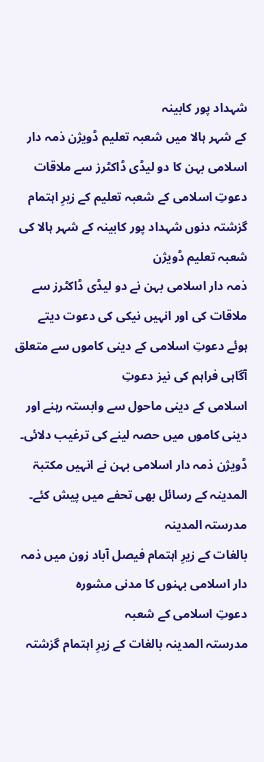شہداد پور کابینہ
کے شہر ہالا میں شعبہ تعلیم ڈویژن ذمہ دار
اسلامی بہن کا دو لیڈی ڈاکٹرز سے ملاقات
دعوتِ اسلامی کے شعبہ تعلیم کے زیرِ اہتمام گزشتہ دنوں شہداد پور کابینہ کے شہر ہالا کی شعبہ تعلیم ڈویژن
ذمہ دار اسلامی بہن نے دو لیڈی ڈاکٹرز سے
ملاقات کی اور انہیں نیکی کی دعوت دیتے
ہوئے دعوتِ اسلامی کے دینی کاموں سے متعلق آگاہی فراہم کی نیز دعوتِ
اسلامی کے دینی ماحول سے وابستہ رہنے اور دینی کاموں میں حصہ لینے کی ترغیب دلائی۔
ڈویژن ذمہ دار اسلامی بہن نے انہیں مکتبۃ
المدینہ کے رسائل بھی تحفے میں پیش کئے۔
مدرستہ المدینہ
بالغات کے زیرِ اہتمام فیصل آباد زون میں ذمہ
دار اسلامی بہنوں کا مدنی مشورہ
دعوتِ اسلامی کے شعبہ
مدرستہ المدینہ بالغات کے زیرِ اہتمام گزشتہ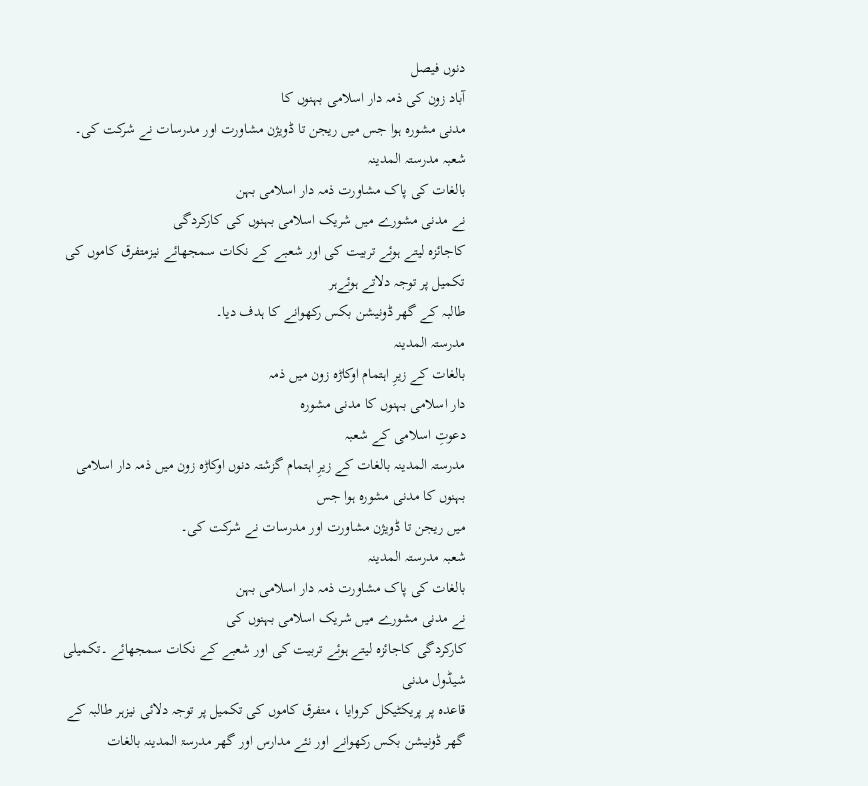دنوں فیصل
آباد زون کی ذمہ دار اسلامی بہنوں کا
مدنی مشورہ ہوا جس میں ریجن تا ڈویژن مشاورت اور مدرسات نے شرکت کی۔
شعبہ مدرستہ المدینہ
بالغات کی پاک مشاورت ذمہ دار اسلامی بہن
نے مدنی مشورے میں شریک اسلامی بہنوں کی کارکردگی
کاجائزہ لیتے ہوئے تربیت کی اور شعبے کے نکات سمجھائے نیزمتفرق کاموں کی تکمیل پر توجہ دلاتے ہوئےہر
طالبہ کے گھر ڈونیشن بکس رکھوانے کا ہدف دیا۔
مدرستہ المدینہ
بالغات کے زیرِ اہتمام اوکاڑہ زون میں ذمہ
دار اسلامی بہنوں کا مدنی مشورہ
دعوتِ اسلامی کے شعبہ
مدرستہ المدینہ بالغات کے زیرِ اہتمام گزشتہ دنوں اوکاڑہ زون میں ذمہ دار اسلامی بہنوں کا مدنی مشورہ ہوا جس
میں ریجن تا ڈویژن مشاورت اور مدرسات نے شرکت کی۔
شعبہ مدرستہ المدینہ
بالغات کی پاک مشاورت ذمہ دار اسلامی بہن
نے مدنی مشورے میں شریک اسلامی بہنوں کی
کارکردگی کاجائزہ لیتے ہوئے تربیت کی اور شعبے کے نکات سمجھائے ۔تکمیلی شیڈول مدنی
قاعدہ پر پریکٹیکل کروایا ، متفرق کاموں کی تکمیل پر توجہ دلائی نیزہر طالبہ کے
گھر ڈونیشن بکس رکھوانے اور نئے مدارس اور گھر مدرسۃ المدینہ بالغات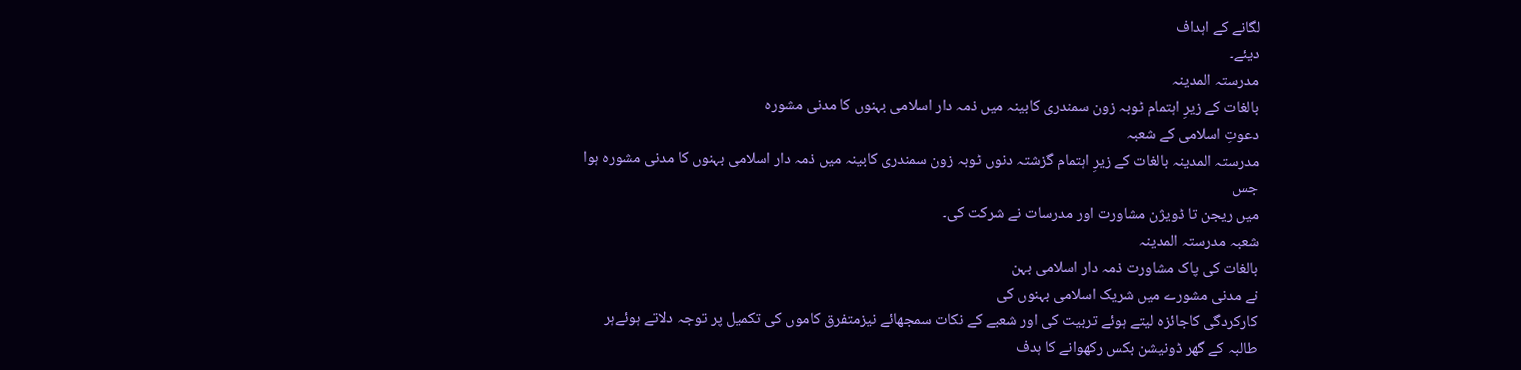لگانے کے اہداف
دیئے۔
مدرستہ المدینہ
بالغات کے زیرِ اہتمام ٹوبہ زون سمندری کابینہ میں ذمہ دار اسلامی بہنوں کا مدنی مشورہ
دعوتِ اسلامی کے شعبہ
مدرستہ المدینہ بالغات کے زیرِ اہتمام گزشتہ دنوں ٹوبہ زون سمندری کابینہ میں ذمہ دار اسلامی بہنوں کا مدنی مشورہ ہوا جس
میں ریجن تا ڈویژن مشاورت اور مدرسات نے شرکت کی۔
شعبہ مدرستہ المدینہ
بالغات کی پاک مشاورت ذمہ دار اسلامی بہن
نے مدنی مشورے میں شریک اسلامی بہنوں کی
کارکردگی کاجائزہ لیتے ہوئے تربیت کی اور شعبے کے نکات سمجھائے نیزمتفرق کاموں کی تکمیل پر توجہ دلاتے ہوئےہر
طالبہ کے گھر ڈونیشن بکس رکھوانے کا ہدف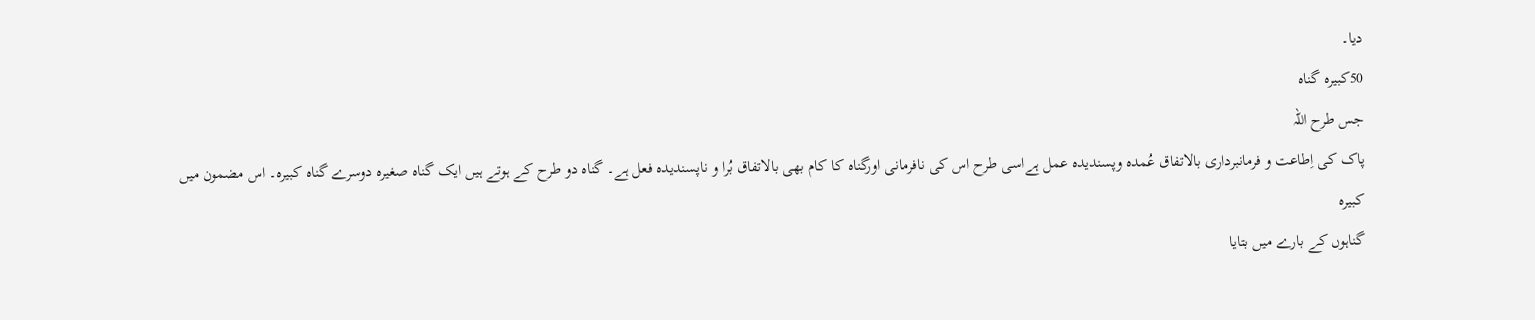دیا۔
50کبیرہ گناہ
جس طرح اللہ
پاک کی اِطاعت و فرمانبرداری بالاتفاق عُمدہ وپسندیدہ عمل ہےاسی طرح اس کی نافرمانی اورگناہ کا کام بھی بالاتفاق بُرا و ناپسندیدہ فعل ہے۔ گناہ دو طرح کے ہوتے ہیں ایک گناہ صغیرہ دوسرے گناہ کبیرہ۔ اس مضمون میں کبیرہ
گناہوں کے بارے میں بتایا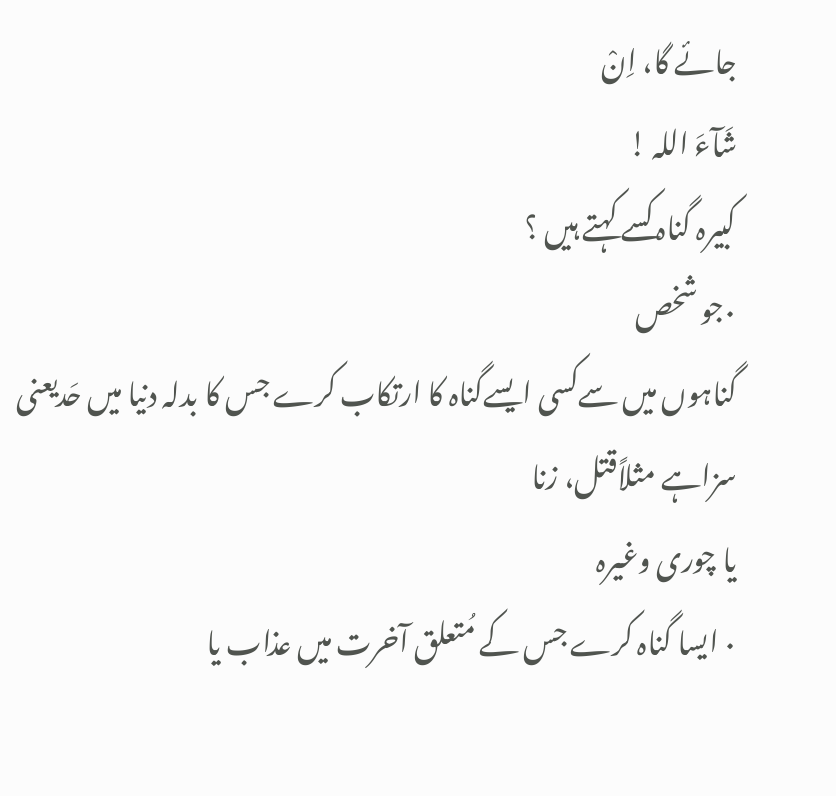جائے گا، اِنْ
شَآءَ اللہ !
کبیرہ گناہ کسے کہتے ہیں ؟
٠جو شخص
گناہوں میں سےکسی ایسےگناہ کا ارتکاب کرے جس کا بدلہ دنیا میں حَدیعنی سزاہے مثلاًقتل، زنا
یا چوری وغیرہ
٠ ایسا گناہ کرے جس کے مُتعلق آخرت میں عذاب یا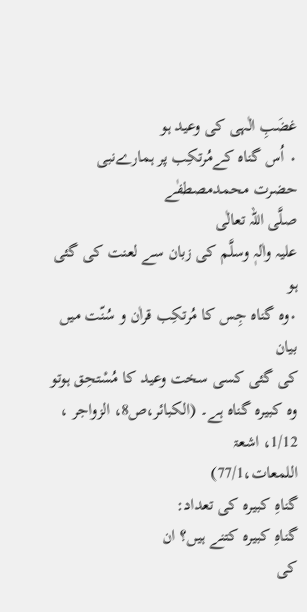غضَبِ الٰہی کی وعید ہو
٠ اُس گناہ کےمُرتکِب پر ہمارےنبی حضرت محمدمصطفٰے
صلَّی اللہ تعالٰی
علیہ واٰلہٖ وسلَّم کی زبان سے لعنت کی گئی ہو
٠وہ گناہ جِس کا مُرتکِب قراٰن و سُنّت میں بیان
کی گئی کسی سخت وعید کا مُسْتحِق ہوتو
وہ کبیرہ گناہ ہے۔ (الکبائر،ص8، الزواجر ، 1/12، اشعۃ
اللمعات،77/1)
گناہِ کبیرہ کی تعداد:
گناہِ کبیرہ کتنے ہیں؟ ان
کی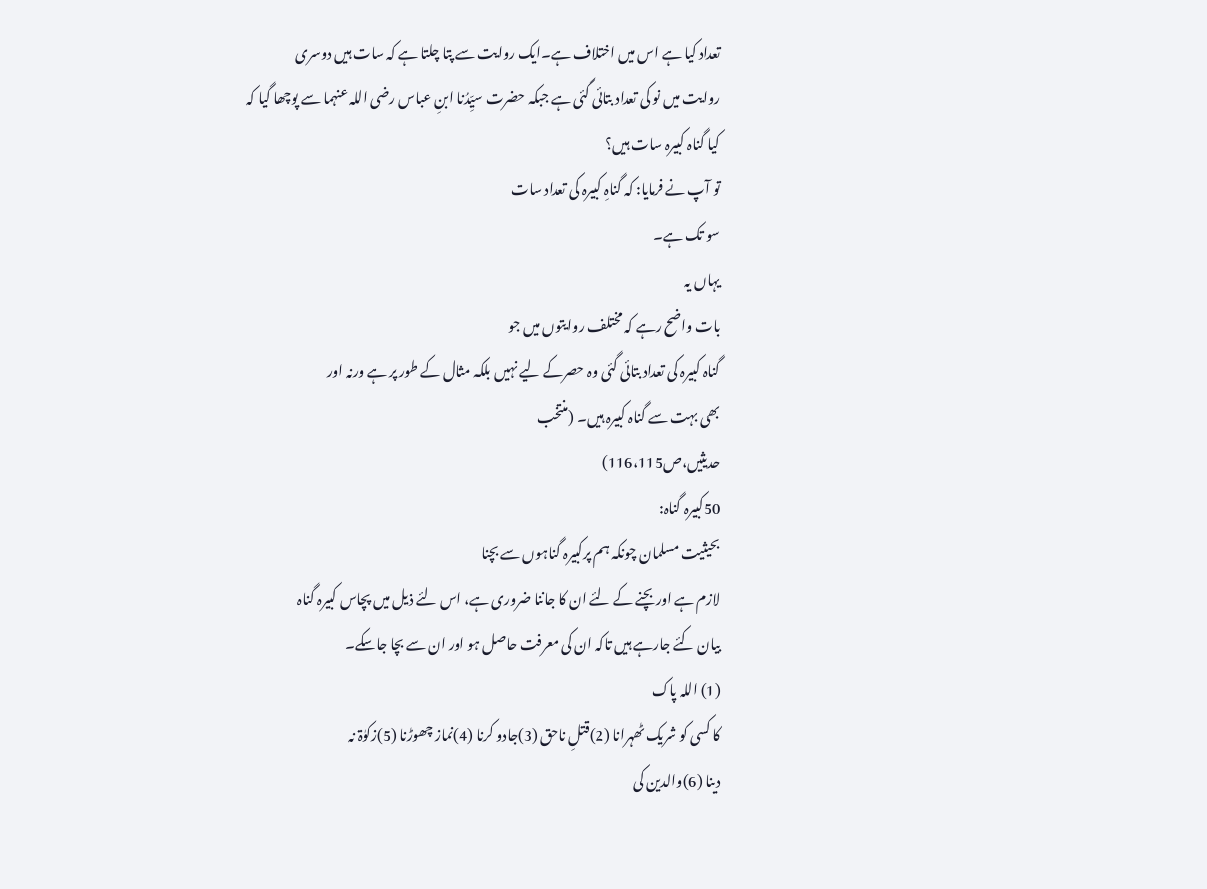تعداد کیا ہے اس میں اختلاف ہے۔ایک روایت سے پتا چلتا ہے کہ سات ہیں دوسری
روایت میں نو کی تعداد بتائی گئی ہے جبکہ حضرت سیِّدُنا ابنِ عباس رضی اللہ عنہما سے پوچھا گیا کہ کیا گناہ کبیرہ سات ہیں؟
تو آپ نے فرمایا: کہ گناہِ کبیرہ کی تعداد سات
سو تک ہے۔
یہاں یہ
بات واضح رہے کہ مختلف روایتوں میں جو
گناہ کبیرہ کی تعداد بتائی گئی وہ حصرکے لیے نہیں بلکہ مثال کے طور پر ہے ورنہ اور
بھی بہت سے گناہ کبیرہ ہیں۔ (منتخب
حدیثیں،ص116،115)
50کبیرہ گناہ:
بحیثیت مسلمان چونکہ ہم پرکبیرہ گناہوں سے بچنا
لازم ہے اور بچنے کے لئے ان کا جاننا ضروری ہے، اس لئے ذیل میں پچاس کبیرہ گناہ
بیان کئے جارہے ہیں تاکہ ان کی معرفت حاصل ہو اور ان سے بچا جاسکے۔
(1) اللہ پاک
کا کسی کو شریک ٹھہرانا (2)قتلِ ناحق (3)جادو کرنا (4)نماز چھوڑنا (5)زکوٰۃ نہ
دینا (6)والدین کی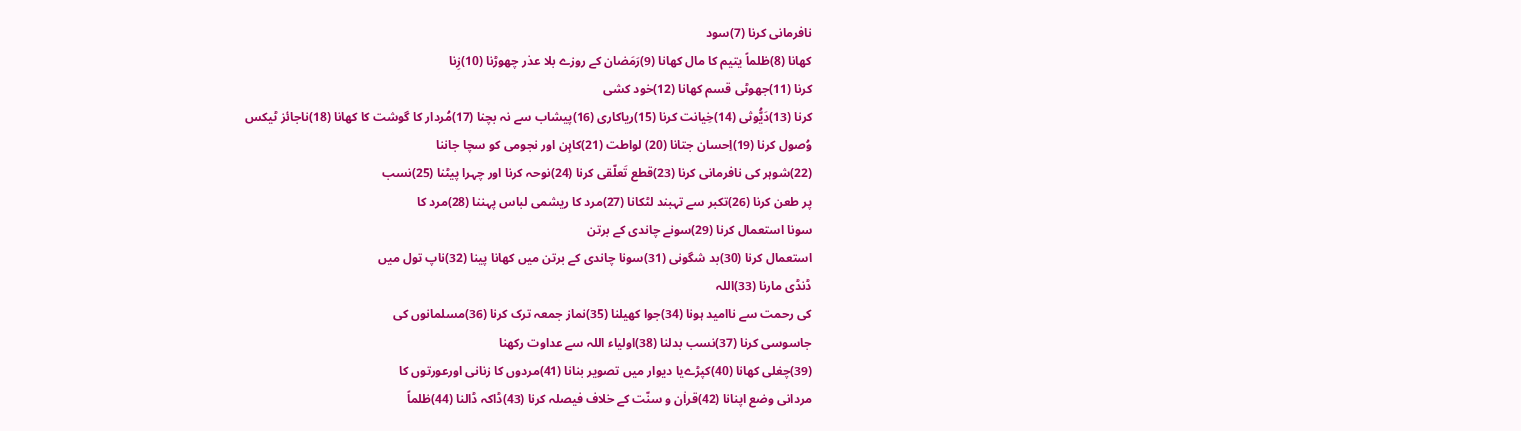نافرمانی کرنا (7)سود
کھانا (8)ظلماً یتیم کا مال کھانا (9)رَمَضان کے روزے بلا عذر چھوڑنا (10)زِنا
کرنا (11)جھوٹی قسم کھانا (12)خود کشی
کرنا (13)دَیُّوثی (14)خِیانت کرنا (15)ریاکاری (16)پیشاب سے نہ بچنا (17)مُردار کا گوشت کا کھانا (18)ناجائز ٹیکس
وُصول کرنا (19)اِحسان جتانا (20) لواطت (21)کاہِن اور نجومی کو سچا جاننا
(22)شوہر کی نافرمانی کرنا (23)قطع تَعلّقی کرنا (24)نوحہ کرنا اور چہرا پیٹنا (25)نسب
پر طعن کرنا (26)تکبر سے تہبند لٹکانا (27)مرد کا ریشمی لباس پہننا (28)مرد کا
سونا استعمال کرنا (29)سونے چاندی کے برتن
استعمال کرنا (30)بد شگونی (31)سونا چاندی کے برتن میں کھانا پینا (32)ناپ تول میں
ڈنڈی مارنا (33)اللہ
کی رحمت سے ناامید ہونا (34)جوا کھیلنا (35)نماز جمعہ ترک کرنا (36)مسلمانوں کی
جاسوسی کرنا (37)نسب بدلنا (38)اولیاء اللہ سے عداوت رکھنا
(39)چغلی کھانا (40)کپڑےیا دیوار میں تصویر بنانا (41)مردوں کا زنانی اورعورتوں کا
مردانی وضع اپنانا (42)قراٰن و سنّت کے خلاف فیصلہ کرنا (43)ڈاکہ ڈالنا (44)ظلماً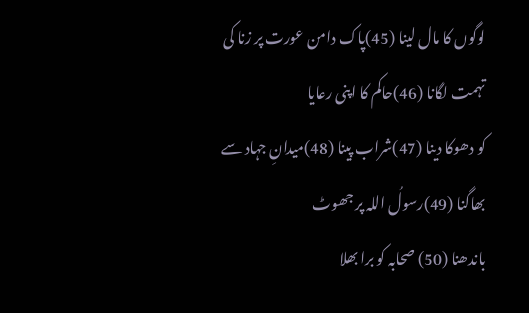لوگوں کا مال لینا (45)پاک دامن عورت پر زنا کی تہمت لگانا (46)حاکم کا اپنی رعایا
کو دھوکا دینا (47)شراب پینا (48)میدانِ جہاد سے بھاگنا (49)رسولُ اللہ پر جھوٹ
باندھنا (50) صحابہ کو برا بھلا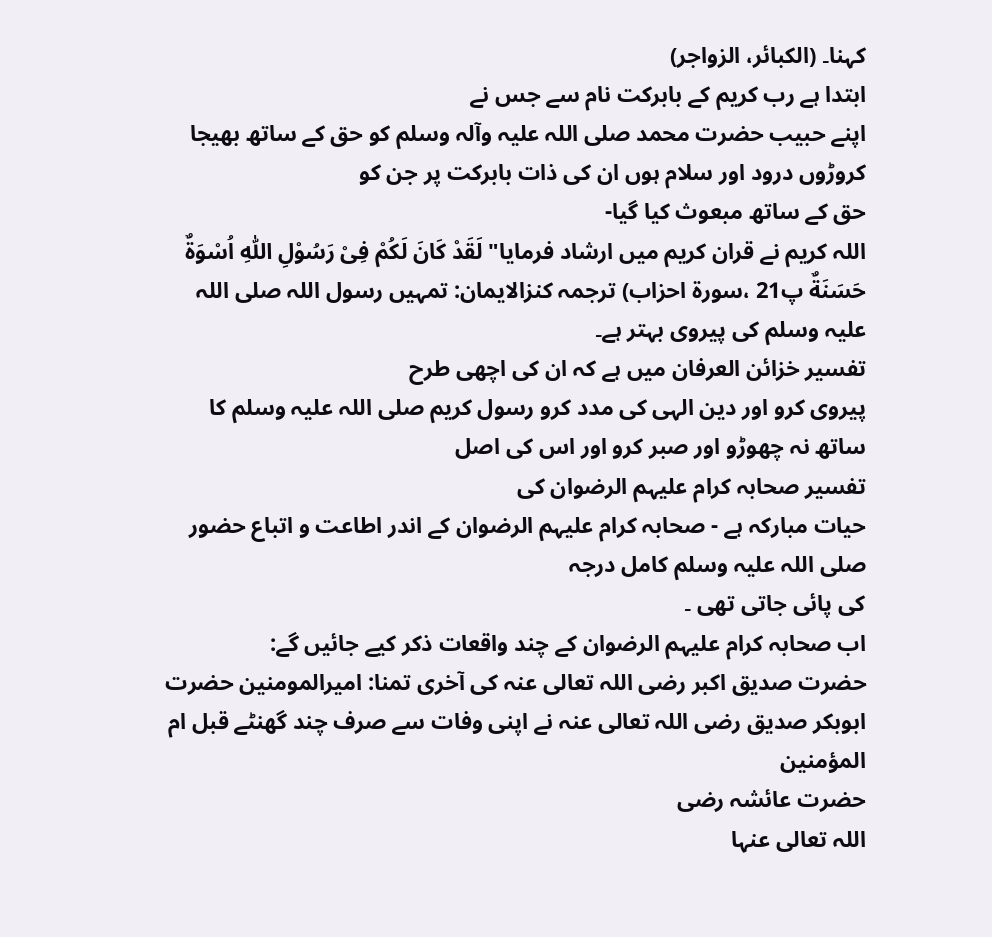کہنا۔ (الکبائر، الزواجر)
ابتدا ہے رب کریم کے بابرکت نام سے جس نے
اپنے حبیب حضرت محمد صلی اللہ علیہ وآلہ وسلم کو حق کے ساتھ بھیجا کروڑوں درود اور سلام ہوں ان کی ذات بابرکت پر جن کو
حق کے ساتھ مبعوث کیا گیا-
اللہ کریم نے قران کریم میں ارشاد فرمایا" لَقَدْ كَانَ لَكُمْ فِیْ رَسُوْلِ اللّٰهِ اُسْوَةٌ حَسَنَةٌ پ21 ،سورۃ احزاب) ترجمہ کنزالایمان: تمہیں رسول اللہ صلی اللہ علیہ وسلم کی پیروی بہتر ہے۔
تفسیر خزائن العرفان میں ہے کہ ان کی اچھی طرح
پیروی کرو اور دین الہی کی مدد کرو رسول کریم صلی اللہ علیہ وسلم کا ساتھ نہ چھوڑو اور صبر کرو اور اس کی اصل
تفسیر صحابہ کرام علیہم الرضوان کی
حیات مبارکہ ہے - صحابہ کرام علیہم الرضوان کے اندر اطاعت و اتباع حضور صلی اللہ علیہ وسلم کامل درجہ
کی پائی جاتی تھی ۔
اب صحابہ کرام علیہم الرضوان کے چند واقعات ذکر کیے جائیں گے:
حضرت صدیق اکبر رضی اللہ تعالی عنہ کی آخری تمنا: امیرالمومنین حضرت ابوبکر صدیق رضی اللہ تعالی عنہ نے اپنی وفات سے صرف چند گھنٹے قبل ام المؤمنین
حضرت عائشہ رضی
اللہ تعالی عنہا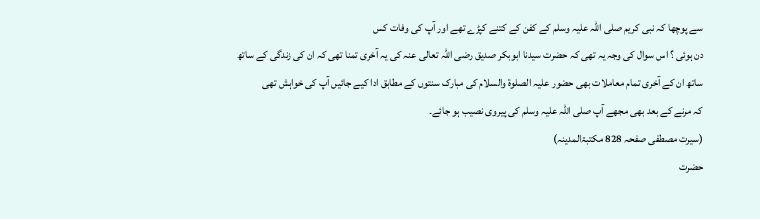سے پوچھا کہ نبی کریم صلی اللہ علیہ وسلم کے کفن کے کتنے کپڑے تھے اور آپ کی وفات کس
دن ہوئی ؟ اس سوال کی وجہ یہ تھی کہ حضرت سیدنا ابوبکر صدیق رضی اللہ تعالی عنہ کی یہ آخری تمنا تھی کہ ان کی زندگی کے ساتھ
ساتھ ان کے آخری تمام معاملات بھی حضور علیہ الصلوۃ والسلام کی مبارک سنتوں کے مطابق ادا کیے جائیں آپ کی خواہش تھی
کہ مرنے کے بعد بھی مجھے آپ صلی اللہ علیہ وسلم کی پیروی نصیب ہو جائے۔
(سیرت مصطفی صفحہ 828 مکتبۃالمدینہ)
حضرت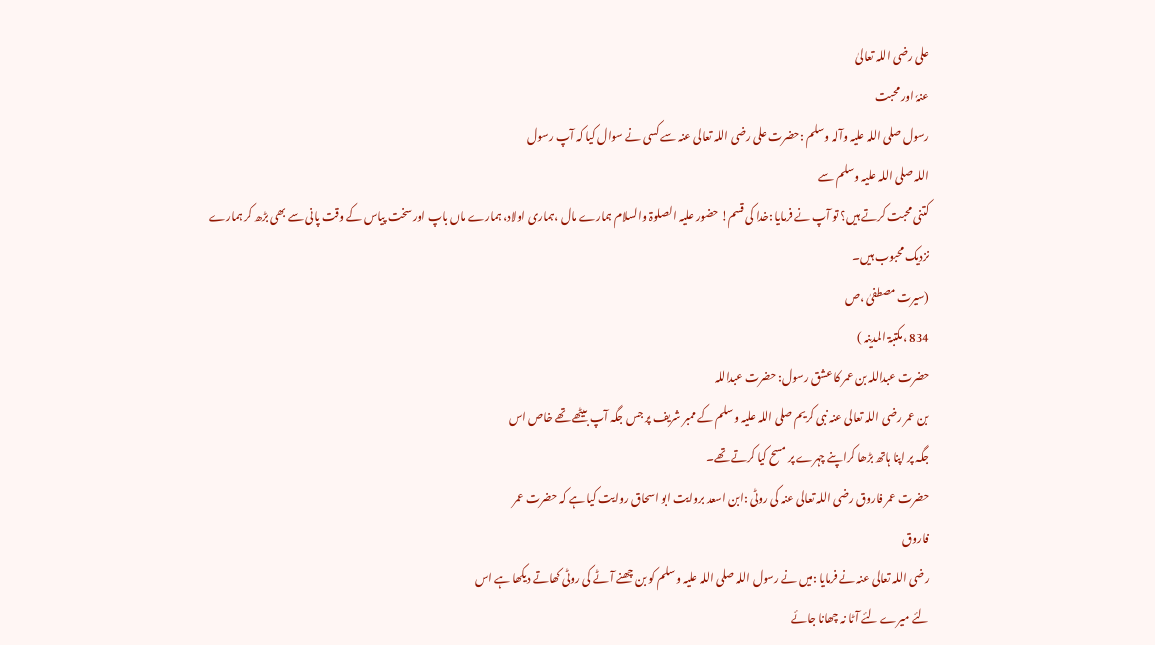علی رضی اللہ تعالیٰ
عنہٗ اور محبت
رسول صلی اللہ علیہ وآلہ وسلم :حضرت علی رضی اللہ تعالی عنہ سے کسی نے سوال کیا کہ آپ رسول
اللہ صلی اللہ علیہ وسلم سے
کتنی محبت کرتے ہیں؟ تو آپ نے فرمایا :خدا کی قسم! حضور علیہ الصلوۃ والسلام ہمارے مال ،ہماری اولاد، ہمارے ماں باپ اور سخت پیاس کے وقت پانی سے بھی بڑھ کر ہمارے
نزدیک محبوب ہیں۔
(سیرت مصطفیٰ ،ص
834 ،مکتبۃ المدینہ )
حضرت عبداللہ بن عمر کا عشق رسول: حضرت عبداللہ
بن عمر رضی اللہ تعالی عنہ نبی کریم صلی اللہ علیہ وسلم کے ممبر شریف پر جس جگہ آپ بیٹھے تھے خاص اس
جگہ پر اپنا ہاتھ بڑھا کراپنے چہرے پر مسح کیا کرتے تھے۔
حضرت عمر فاروق رضی اللہ تعالی عنہ کی روٹی :ابن اسعد بروایت ابو اسحاق روایت کیا ہے کہ حضرت عمر
فاروق
رضی اللہ تعالی عنہ نے فرمایا :میں نے رسول اللہ صلی اللہ علیہ وسلم کو بن چھنے آٹے کی روٹی کھاتے دیکھا ہے اس
لئے میرے لئے آٹا نہ چھانا جائے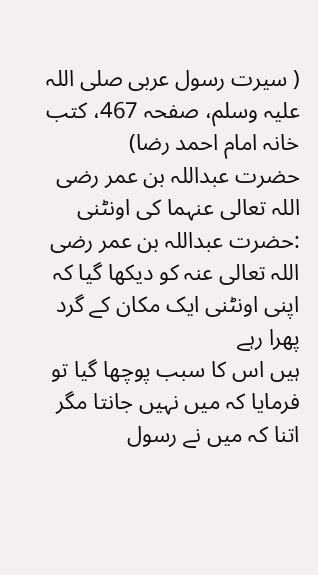( سیرت رسول عربی صلی اللہ علیہ وسلم، صفحہ 467، کتب خانہ امام احمد رضا)
حضرت عبداللہ بن عمر رضی اللہ تعالی عنہما کی اونٹنی :حضرت عبداللہ بن عمر رضی اللہ تعالی عنہ کو دیکھا گیا کہ اپنی اونٹنی ایک مکان کے گرد پھرا رہے
ہیں اس کا سبب پوچھا گیا تو فرمایا کہ میں نہیں جانتا مگر اتنا کہ میں نے رسول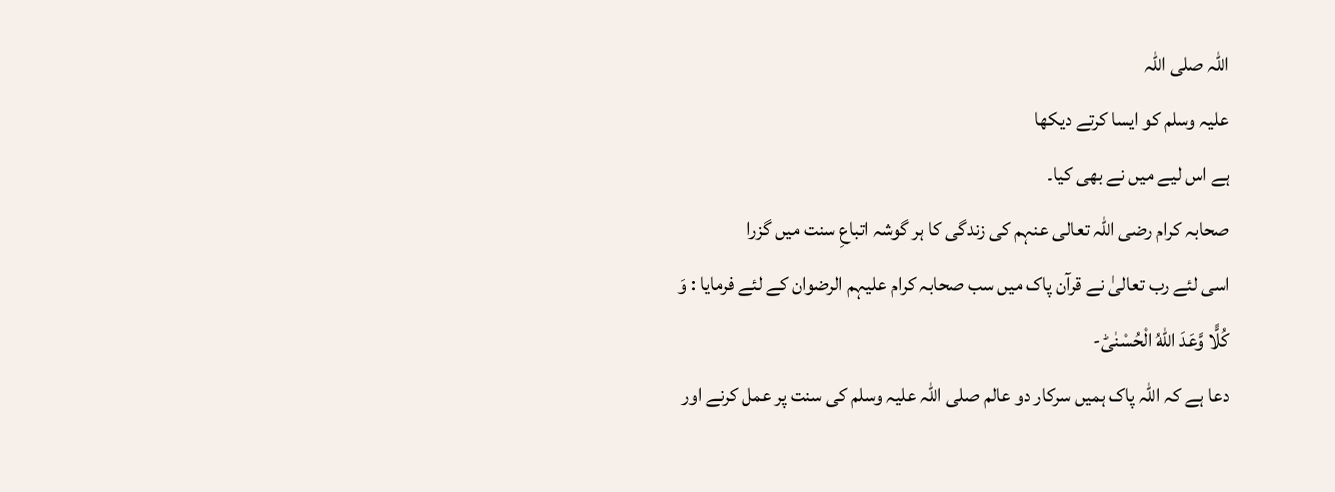اللہ صلی اللہ
علیہ وسلم کو ایسا کرتے دیکھا
ہے اس لیے میں نے بھی کیا۔
صحابہ کرام رضی اللہ تعالی عنہم کی زندگی کا ہر گوشہ اتباعِ سنت میں گزرا
اسی لئے رب تعالیٰ نے قرآن پاک میں سب صحابہ کرام علیہم الرضوان کے لئے فرمایا : وَ
كُلًّا وَّعَدَ اللّٰهُ الْحُسْنٰىؕ-
دعا ہے کہ اللہ پاک ہمیں سرکار دو عالم صلی اللہ علیہ وسلم کی سنت پر عمل کرنے اور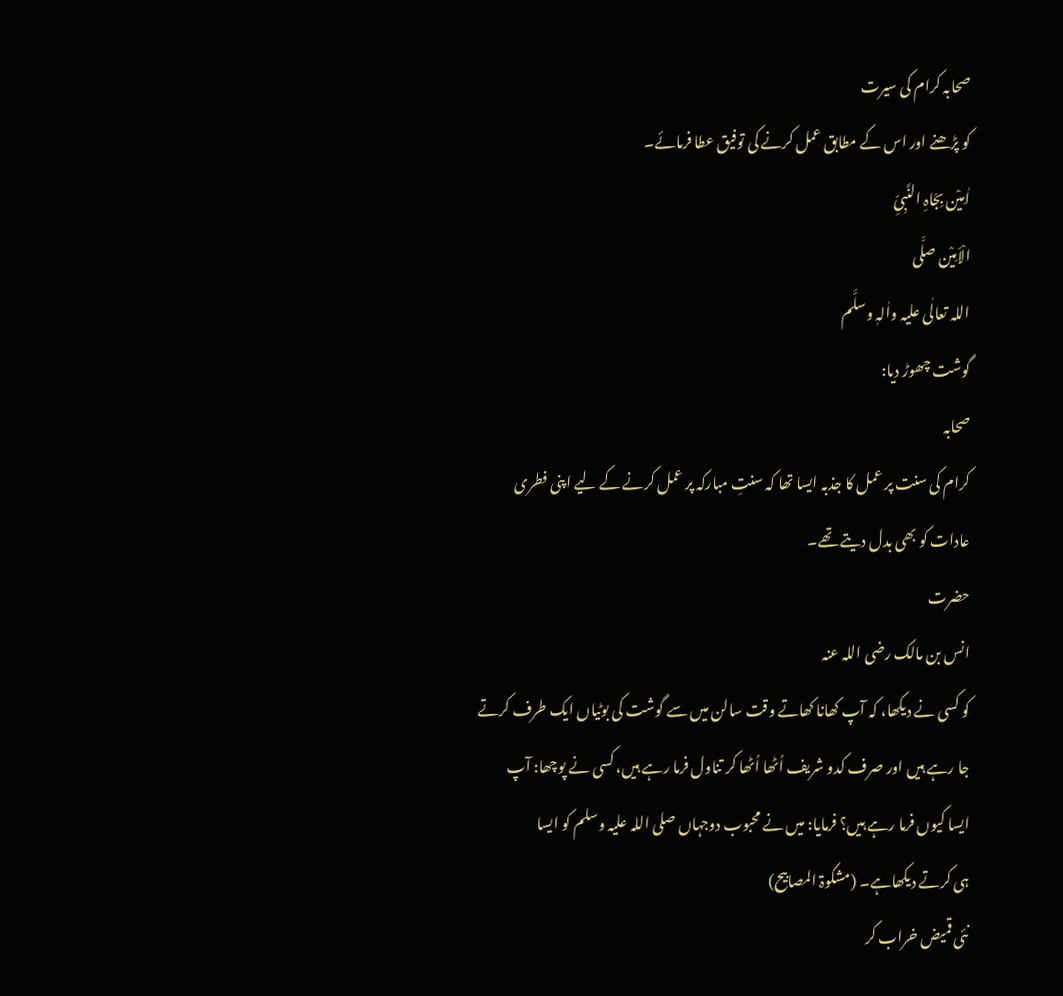صحابہ کرام کی سیرت
کو پڑھنے اور اس کے مطابق عمل کرنے کی توفیق عطا فرمائے۔
اٰمِیْن بِجَاہِ النَّبِیِّ
الْاَمِیْن صلَّی
اللہ تعالٰی علیہ واٰلہٖ وسلَّم
گوشت چھوڑ دیا:
صحابہ
کرام کی سنت پر عمل کا جذبہ ایسا تھا کہ سنتِ مبارکہ پر عمل کرنے کے لیے اپنی فطری
عادات کو بھی بدل دیتے تھے۔
حضرت
انس بن مالک رضی اللہ عنہ
کو کسی نے دیکھا، کہ آپ کھانا کھاتے وقت سالن میں سے گوشت کی بوٹیاں ایک طرف کرتے
جا رہے ہیں اور صرف کدو شریف اُٹھا اُٹھا کر تناول فرما رہے ہیں، کسی نے پوچھا: آپ
ایسا کیوں فرما رہے ہیں؟ فرمایا: میں نے محبوب دوجہاں صلی اللہ علیہ وسلم کو ایسا
ہی کرتے دیکھاہے۔ (مشکوۃ المصابیح)
نئی قمیض خراب کر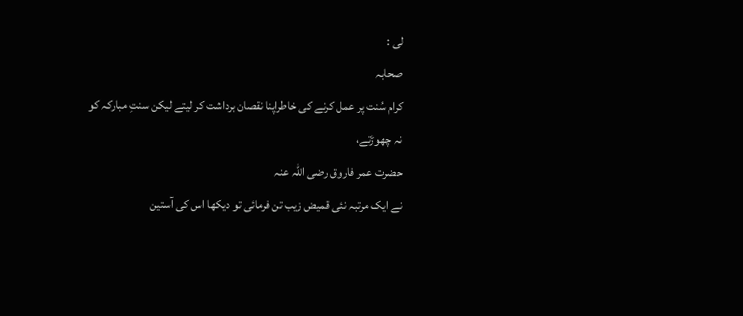لی :
صحابہ
کرام سُنت پر عمل کرنے کی خاطراپنا نقصان برداشت کر لیتے لیکن سنتِ مبارکہ کو نہ چھوڑتے،
حضرت عمر فاروق رضی اللہ عنہ
نے ایک مرتبہ نئی قمیض زیب تن فرمائی تو دیکھا اس کی آستین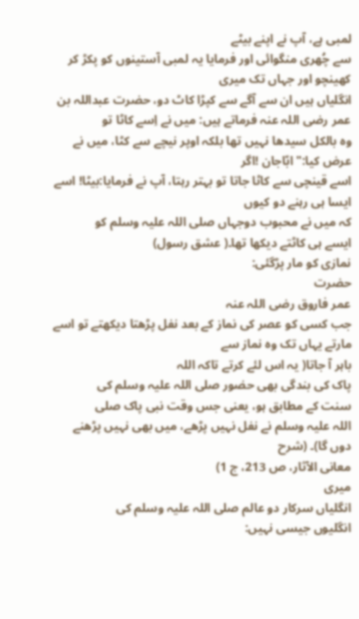لمبی ہے، آپ نے اپنے بیٹے
سے چُھری منگوائی اور فرمایا یہ لمبی آستینوں کو پکڑ کر کھینچو اور جہاں تک میری
انگلیاں ہیں ان سے آگے سے کپڑا کاٹ دو، حضرت عبداللہ بن عمر رضی اللہ عنہ فرماتے ہیں: میں نے اِسے کاٹا تو
وہ بالکل سیدھا نہیں تھا بلکہ اوپر نیچے سے کٹا، میں نے عرض کیا:" ابّاجان !اگر
اسے قینچی سے کاٹا جاتا تو بہتر رہتا، آپ نے فرمایا:بیٹا! اسے ایسا ہی رہنے دو کیوں
کہ میں نے محبوب دوجہاں صلی اللہ علیہ وسلم کو
ایسے ہی کاٹتے دیکھا تھا۔( عشق رسول)
نمازی کو مار پڑگئی:
حضرت
عمر فاروق رضی اللہ عنہ
جب کسی کو عصر کی نماز کے بعد نفل پڑھتا دیکھتے تو اسے مارتے یہاں تک وہ نماز سے
باہر آ جاتا( یہ اس لئے کرتے تاکہ اللہ
پاک کی بندگی بھی حضور صلی اللہ علیہ وسلم کی
سنت کے مطابق ہو، یعنی جس وقت نبی پاک صلی
اللہ علیہ وسلم نے نفل نہیں پڑھے، میں بھی نہیں پڑھنے دوں گا)۔ (شرح
معانی الآثار، ص 213، ج 1)
میری
انگلیاں سرکار دو عالم صلی اللہ علیہ وسلم کی
انگلیوں جیسی نہیں: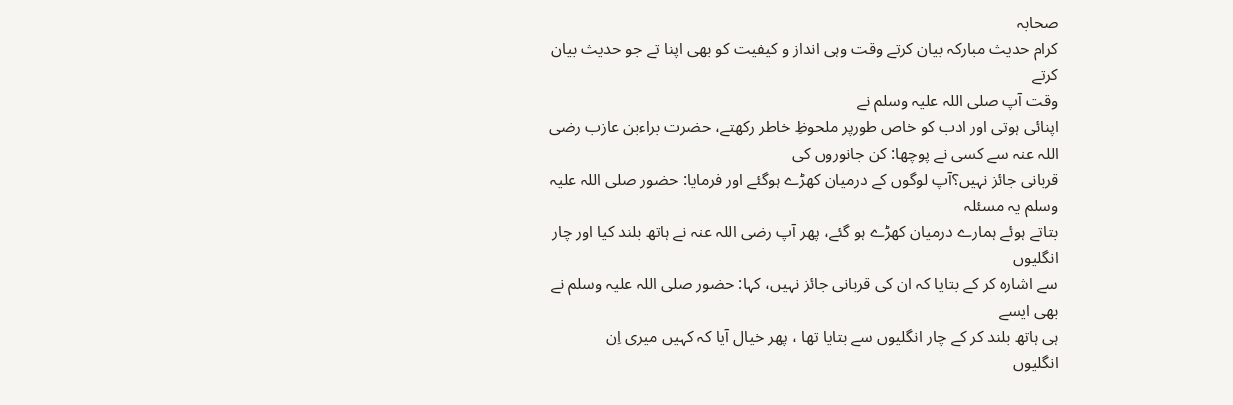صحابہ
کرام حدیث مبارکہ بیان کرتے وقت وہی انداز و کیفیت کو بھی اپنا تے جو حدیث بیان کرتے
وقت آپ صلی اللہ علیہ وسلم نے
اپنائی ہوتی اور ادب کو خاص طورپر ملحوظِ خاطر رکھتے، حضرت براءبن عازب رضی اللہ عنہ سے کسی نے پوچھا: کن جانوروں کی
قربانی جائز نہیں؟آپ لوگوں کے درمیان کھڑے ہوگئے اور فرمایا: حضور صلی اللہ علیہ وسلم یہ مسئلہ
بتاتے ہوئے ہمارے درمیان کھڑے ہو گئے، پھر آپ رضی اللہ عنہ نے ہاتھ بلند کیا اور چار انگلیوں
سے اشارہ کر کے بتایا کہ ان کی قربانی جائز نہیں، کہا: حضور صلی اللہ علیہ وسلم نے بھی ایسے
ہی ہاتھ بلند کر کے چار انگلیوں سے بتایا تھا ، پھر خیال آیا کہ کہیں میری اِن
انگلیوں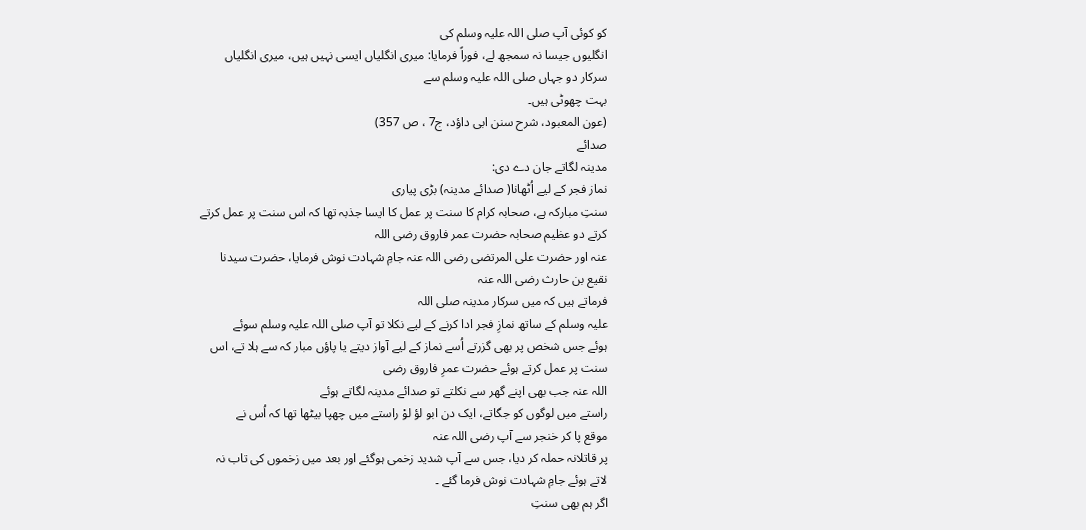کو کوئی آپ صلی اللہ علیہ وسلم کی
انگلیوں جیسا نہ سمجھ لے، فوراً فرمایا: میری انگلیاں ایسی نہیں ہیں، میری انگلیاں
سرکار دو جہاں صلی اللہ علیہ وسلم سے
بہت چھوٹی ہیں۔
(عون المعبود، شرح سنن ابی داؤد، ج7 ، ص 357)
صدائے
مدینہ لگاتے جان دے دی:
نماز فجر کے لیے اُٹھانا( صدائے مدینہ) بڑی پیاری
سنتِ مبارکہ ہے، صحابہ کرام کا سنت پر عمل کا ایسا جذبہ تھا کہ اس سنت پر عمل کرتے
کرتے دو عظیم صحابہ حضرت عمر فاروق رضی اللہ
عنہ اور حضرت علی المرتضی رضی اللہ عنہ جامِ شہادت نوش فرمایا، حضرت سیدنا
نقیع بن حارث رضی اللہ عنہ
فرماتے ہیں کہ میں سرکار مدینہ صلی اللہ
علیہ وسلم کے ساتھ نمازِ فجر ادا کرنے کے لیے نکلا تو آپ صلی اللہ علیہ وسلم سوئے
ہوئے جس شخص پر بھی گزرتے اُسے نماز کے لیے آواز دیتے یا پاؤں مبار کہ سے ہلا تے، اس
سنت پر عمل کرتے ہوئے حضرت عمرِ فاروق رضی
اللہ عنہ جب بھی اپنے گھر سے نکلتے تو صدائے مدینہ لگاتے ہوئے
راستے میں لوگوں کو جگاتے، ایک دن ابو لؤ لوْ راستے میں چھپا بیٹھا تھا کہ اُس نے
موقع پا کر خنجر سے آپ رضی اللہ عنہ
پر قاتلانہ حملہ کر دیا، جس سے آپ شدید زخمی ہوگئے اور بعد میں زخموں کی تاب نہ
لاتے ہوئے جامِ شہادت نوش فرما گئے ۔
اگر ہم بھی سنتِ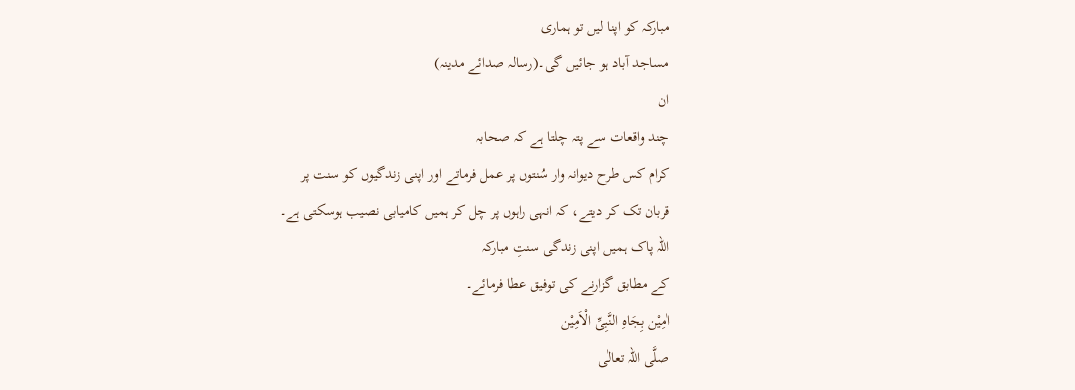مبارکہ کو اپنا لیں تو ہماری
مساجد آباد ہو جائیں گی۔(رسالہ صدائے مدینہ)
ان
چند واقعات سے پتہ چلتا ہے کہ صحابہ
کرام کس طرح دیوانہ وار سُنتوں پر عمل فرماتے اور اپنی زندگیوں کو سنت پر
قربان تک کر دیتے، کہ انہی راہوں پر چل کر ہمیں کامیابی نصیب ہوسکتی ہے۔
اللہ پاک ہمیں اپنی زندگی سنتِ مبارکہ
کے مطابق گزارنے کی توفیق عطا فرمائے۔
اٰمِیْن بِجَاہِ النَّبِیِّ الْاَمِیْن
صلَّی اللہ تعالٰی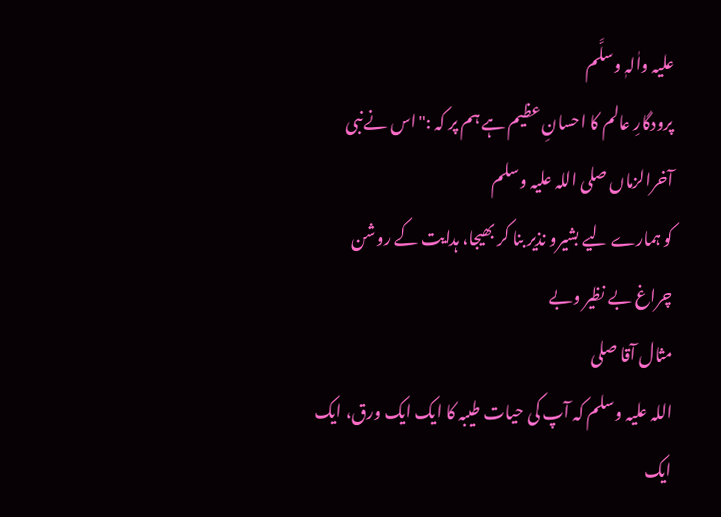علیہ واٰلہٖ وسلَّم
پرودگارِ عالم کا احسانِ عظیم ہے ہم پر کہ :"اس نےنبی
آخرالزماں صلی اللہ علیہ وسلم
کو ہمارے لیے بشیرو نذیر بنا کر بھیجا، ہدایت کے روشن چراغ بے نظیر وبے
مثال آقا صلی
اللہ علیہ وسلم کہ آپ کی حیات طیبہ کا ایک ایک ورق، ایک
ایک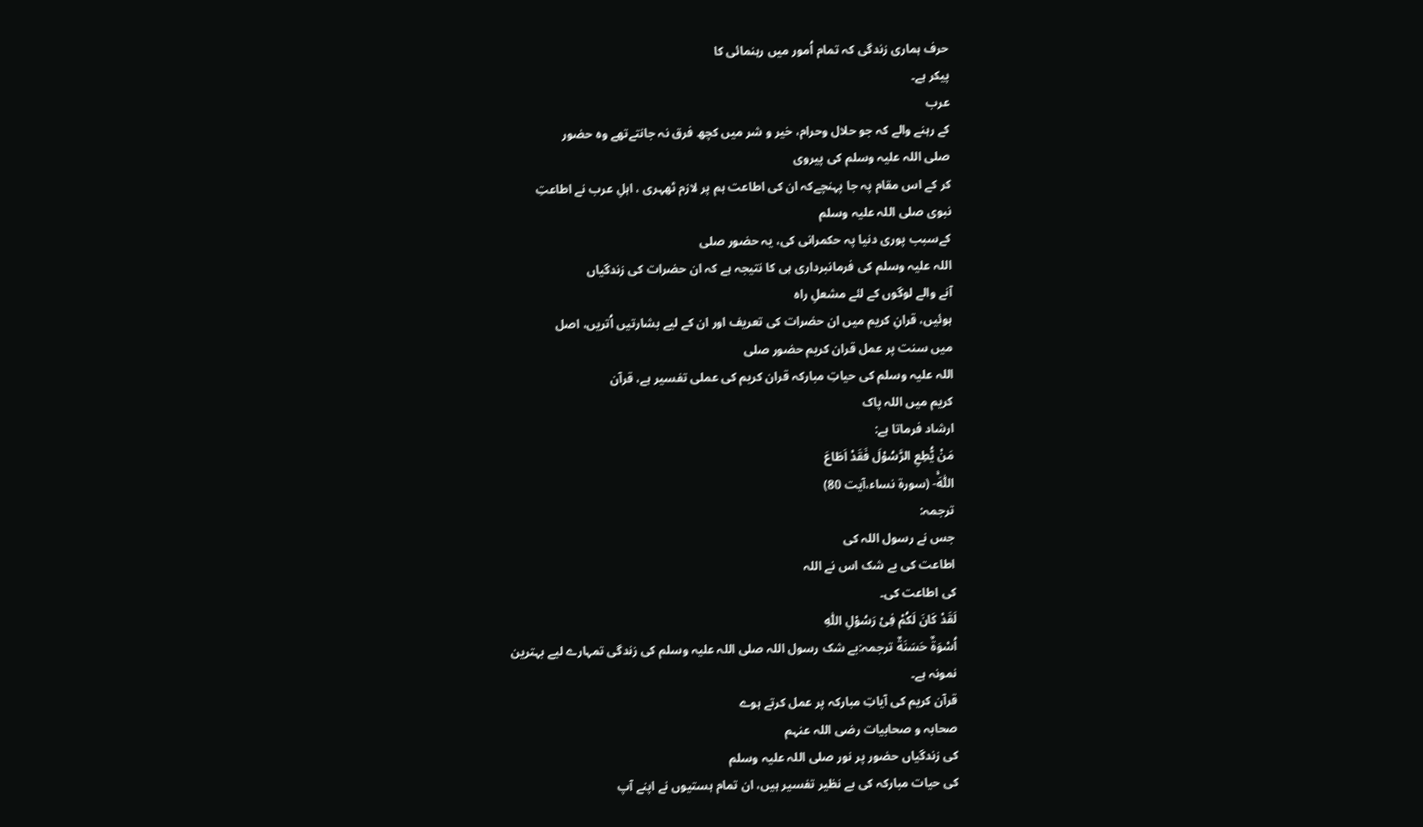حرف ہماری زندگی کہ تمام اُمور میں رہنمائی کا
پیکر ہے۔
عرب
کے رہنے والے کہ جو حلال وحرام، خیر و شر میں کچھ فرق نہ جانتےتھے وہ حضور
صلی اللہ علیہ وسلم کی پیروی
کر کے اس مقام پہ جا پہنچےکہ ان کی اطاعت ہم پر لازم ٹھہری ، اہلِ عرب نے اطاعتِ
نبوی صلی اللہ علیہ وسلم
کےسبب پوری دنیا پہ حکمرانی کی، یہ حضور صلی
اللہ علیہ وسلم کی فرمانبرداری ہی کا نتیجہ ہے کہ ان حضرات کی زندگیاں
آنے والے لوگوں کے لئے مشعلِ راہ
ہوئیں، قرانِ کریم میں ان حضرات کی تعریف اور ان کے لیے بشارتیں اُتریں، اصل
میں سنت پر عمل قران کریم حضور صلی
اللہ علیہ وسلم کی حیاتِ مبارکہ قران کریم کی عملی تفسیر ہے، قرآن
کریم میں اللہ پاک
ارشاد فرماتا ہے:
مَنْ یُّطِعِ الرَّسُوْلَ فَقَدْ اَطَاعَ
اللّٰهَۚ- (سورة نساء،آیت 80)
ترجمہ:
جس نے رسول اللہ کی
اطاعت کی بے شک اس نے اللہ
کی اطاعت کی۔
لَقَدْ كَانَ لَكُمْ فِیْ رَسُوْلِ اللّٰهِ
اُسْوَةٌ حَسَنَةٌ ترجمہ:بے شک رسول اللہ صلی اللہ علیہ وسلم کی زندگی تمہارے لیے بہترین
نمونہ ہے۔
قرآن کریم کی آیاتِ مبارکہ پر عمل کرتے ہوے
صحابہ و صحابیات رضی اللہ عنہم
کی زندگیاں حضور پر نور صلی اللہ علیہ وسلم
کی حیات مبارکہ کی بے نظیر تفسیر ہیں، ان تمام ہستیوں نے اپنے آپ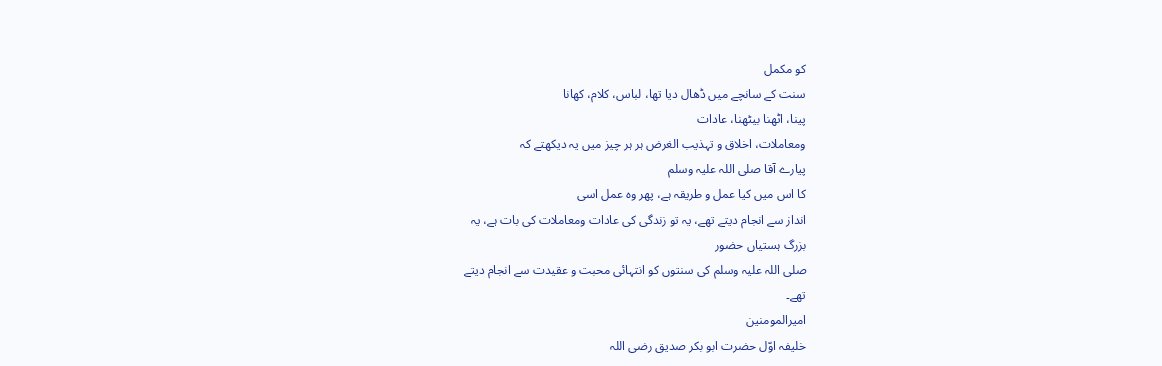کو مکمل
سنت کے سانچے میں ڈھال دیا تھا، لباس، کلام، کھانا
پینا، اٹھنا بیٹھنا، عادات
ومعاملات، اخلاق و تہذیب الغرض ہر ہر چیز میں یہ دیکھتے کہ
پیارے آقا صلی اللہ علیہ وسلم
کا اس میں کیا عمل و طریقہ ہے، پھر وہ عمل اسی
انداز سے انجام دیتے تھے، یہ تو زندگی کی عادات ومعاملات کی بات ہے، یہ
بزرگ ہستیاں حضور
صلی اللہ علیہ وسلم کی سنتوں کو انتہائی محبت و عقیدت سے انجام دیتے
تھے۔
امیرالمومنین
خلیفہ اوّل حضرت ابو بکر صدیق رضی اللہ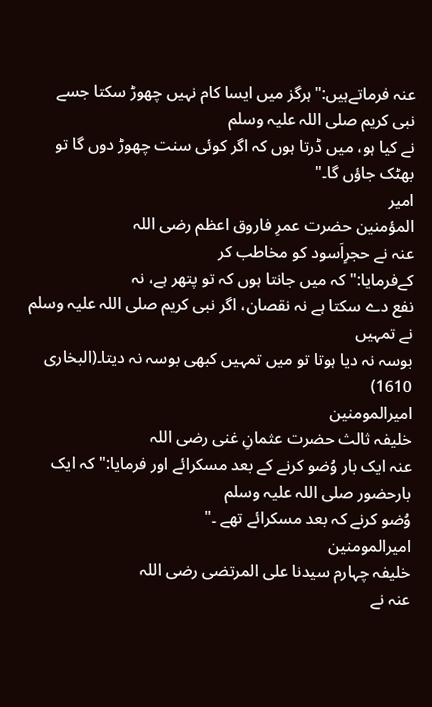عنہ فرماتےہیں:"ہرگز میں ایسا کام نہیں چھوڑ سکتا جسے
نبی کریم صلی اللہ علیہ وسلم
نے کیا ہو، میں ڈرتا ہوں کہ اگر کوئی سنت چھوڑ دوں گا تو بھٹک جاؤں گا۔"
امیر
المؤمنین حضرت عمرِ فاروق اعظم رضی اللہ
عنہ نے حجرِاَسود کو مخاطب کر
کےفرمایا:" کہ میں جانتا ہوں کہ تو پتھر ہے، نہ
نفع دے سکتا ہے نہ نقصان، اگر نبی کریم صلی اللہ علیہ وسلم نے تمہیں
بوسہ نہ دیا ہوتا تو میں تمہیں کبھی بوسہ نہ دیتا۔(البخاری 1610)
امیرالمومنین
خلیفہ ثالث حضرت عثمانِ غنی رضی اللہ
عنہ ایک بار وُضو کرنے کے بعد مسکرائے اور فرمایا:" کہ ایک
بارحضور صلی اللہ علیہ وسلم
وُضو کرنے کہ بعد مسکرائے تھے ۔"
امیرالمومنین
خلیفہ چہارم سیدنا علی المرتضی رضی اللہ
عنہ نے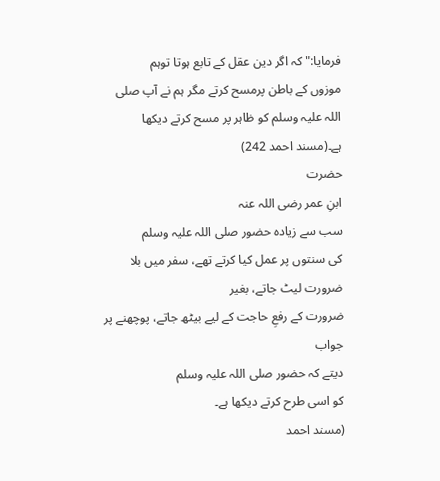فرمایا:" کہ اگر دین عقل کے تابع ہوتا توہم
موزوں کے باطن پرمسح کرتے مگر ہم نے آپ صلی
اللہ علیہ وسلم کو ظاہر پر مسح کرتے دیکھا ہے۔(مسند احمد 242)
حضرت
ابنِ عمر رضی اللہ عنہ
سب سے زیادہ حضور صلی اللہ علیہ وسلم
کی سنتوں پر عمل کیا کرتے تھے، سفر میں بلا ضرورت لیٹ جاتے، بغیر
ضرورت کے رفعِ حاجت کے لیے بیٹھ جاتے، پوچھنے پر جواب
دیتے کہ حضور صلی اللہ علیہ وسلم
کو اسی طرح کرتے دیکھا ہے۔
(مسند احمد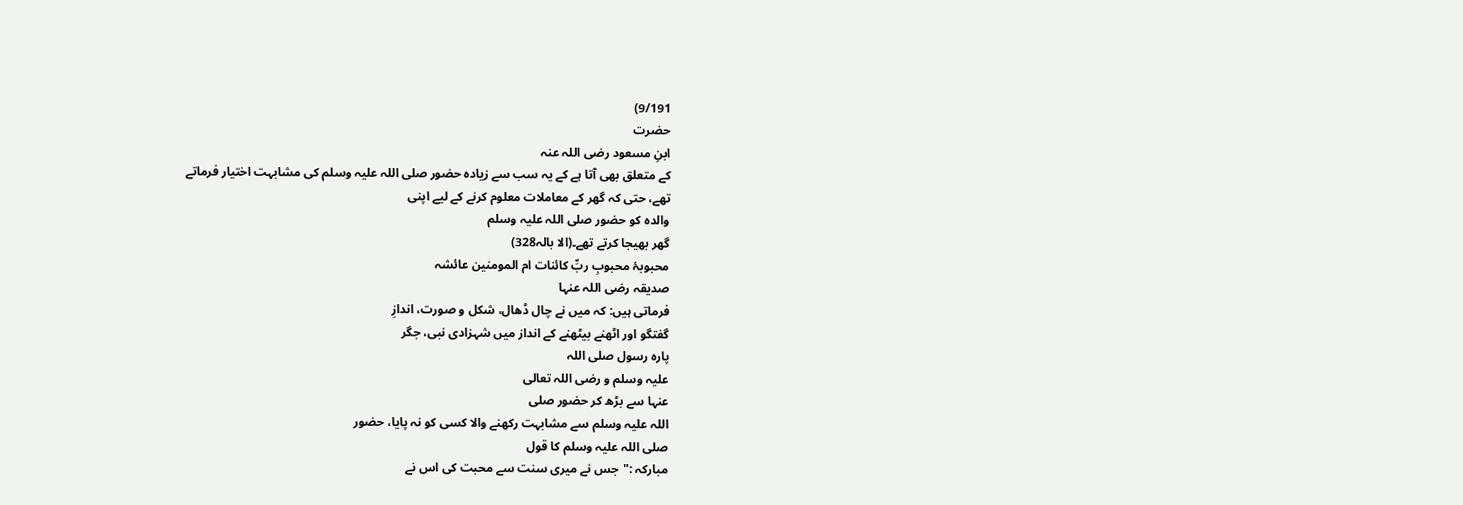9/191)
حضرت
ابنِ مسعود رضی اللہ عنہ
کے متعلق بھی آتا ہے کے یہ سب سے زیادہ حضور صلی اللہ علیہ وسلم کی مشابہت اختیار فرماتے
تھے، حتی کہ گھر کے معاملات معلوم کرنے کے لیے اپنی
والدہ کو حضور صلی اللہ علیہ وسلم
گھر بھیجا کرتے تھے۔(الا بالہ328)
محبوبۂ محبوبِ ربِّ کائنات ام المومنین عائشہ
صدیقہ رضی اللہ عنہا
فرماتی ہیں: کہ میں نے چال ڈھال، شکل و صورت، اندازِ
گفتگو اور اٹھنے بیٹھنے کے انداز میں شہزادی نبی، جگر
پارہ رسول صلی اللہ
علیہ وسلم و رضی اللہ تعالی
عنہا سے بڑھ کر حضور صلی
اللہ علیہ وسلم سے مشابہت رکھنے والا کسی کو نہ پایا، حضور
صلی اللہ علیہ وسلم کا قول
مبارکہ :"جس نے میری سنت سے محبت کی اس نے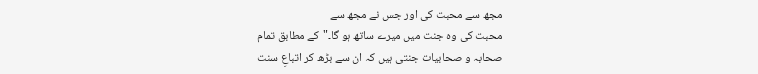مجھ سے محبت کی اور جس نے مجھ سے
محبت کی وہ جنت میں میرے ساتھ ہو گا۔"کے مطابق تمام
صحابہ و صحابیات جنتی ہیں کہ ان سے بڑھ کر اتباعِ سنت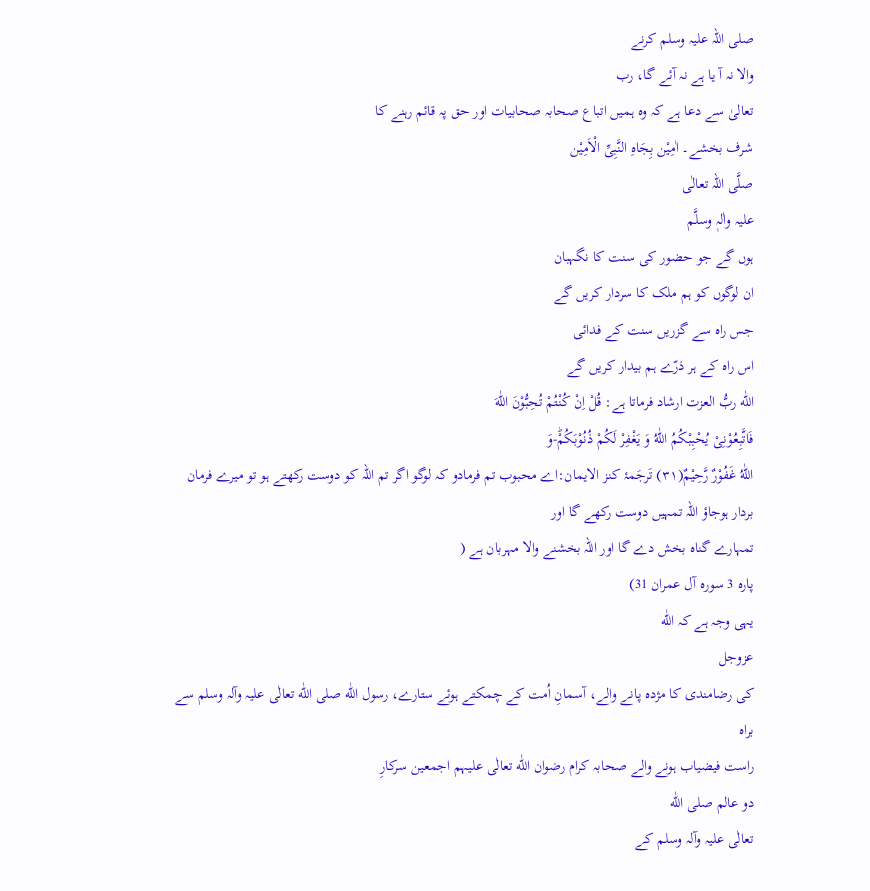صلی اللہ علیہ وسلم کرنے
والا نہ آ یا ہے نہ آئے گا، رب
تعالیٰ سے دعا ہے کہ وہ ہمیں اتباع صحابہ صحابیات اور حق پہ قائم رہنے کا
شرف بخشے۔ اٰمِیْن بِجَاہِ النَّبِیِّ الْاَمِیْن
صلَّی اللہ تعالٰی
علیہ واٰلہٖ وسلَّم
ہوں گے جو حضور کی سنت کا نگہبان
ان لوگوں کو ہم ملک کا سردار کریں گے
جس راہ سے گزریں سنت کے فدائی
اس راہ کے ہر ذرّے ہم بیدار کریں گے
اللّٰه ربُّ العزت ارشاد فرماتا ہے: قُلْ اِنْ كُنْتُمْ تُحِبُّوْنَ اللّٰهَ
فَاتَّبِعُوْنِیْ یُحْبِبْكُمُ اللّٰهُ وَ یَغْفِرْ لَكُمْ ذُنُوْبَكُمْؕ-وَ
اللّٰهُ غَفُوْرٌ رَّحِیْمٌ(۳۱) تَرجَمۂ کنز الایمان:اے محبوب تم فرمادو کہ لوگو اگر تم اللہ کو دوست رکھتے ہو تو میرے فرمان بردار ہوجاؤ اللہ تمہیں دوست رکھے گا اور
تمہارے گناہ بخش دے گا اور اللہ بخشنے والا مہربان ہے (
پارہ 3 سورہ آل عمران 31)
یہی وجہ ہے کہ اللّٰه
عزوجل
کی رضامندی کا مژدہ پانے والے، آسمانِ اُمت کے چمکتے ہوئے ستارے، رسول اللّٰه صلی اللّٰه تعالٰی علیہ وآلہ وسلم سے براہ
راست فیضیاب ہونے والے صحابہ کرام رضوان اللّٰه تعالٰی علیہم اجمعین سرکارِ
دو عالم صلی اللّٰه
تعالٰی علیہ وآلہ وسلم کے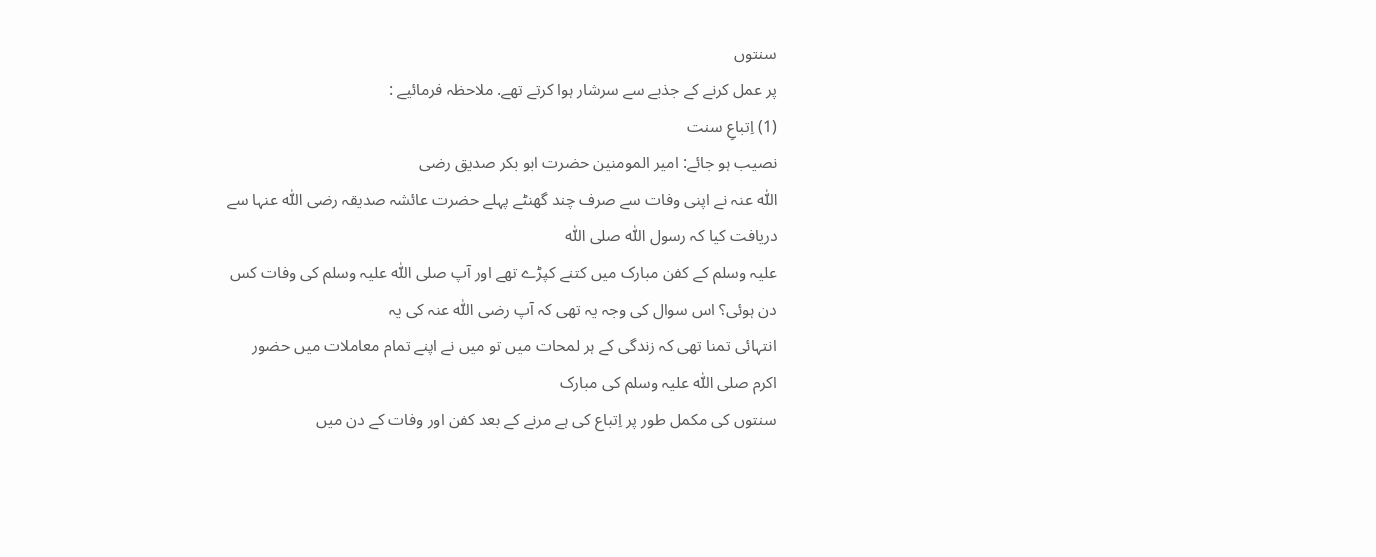سنتوں
پر عمل کرنے کے جذبے سے سرشار ہوا کرتے تھے. ملاحظہ فرمائیے :
(1) اِتباعِ سنت
نصیب ہو جائے: امیر المومنین حضرت ابو بکر صدیق رضی
اللّٰه عنہ نے اپنی وفات سے صرف چند گھنٹے پہلے حضرت عائشہ صدیقہ رضی اللّٰه عنہا سے دریافت کیا کہ رسول اللّٰه صلی اللّٰه
علیہ وسلم کے کفن مبارک میں کتنے کپڑے تھے اور آپ صلی اللّٰه علیہ وسلم کی وفات کس
دن ہوئی؟ اس سوال کی وجہ یہ تھی کہ آپ رضی اللّٰه عنہ کی یہ
انتہائی تمنا تھی کہ زندگی کے ہر لمحات میں تو میں نے اپنے تمام معاملات میں حضور
اکرم صلی اللّٰه علیہ وسلم کی مبارک
سنتوں کی مکمل طور پر اِتباع کی ہے مرنے کے بعد کفن اور وفات کے دن میں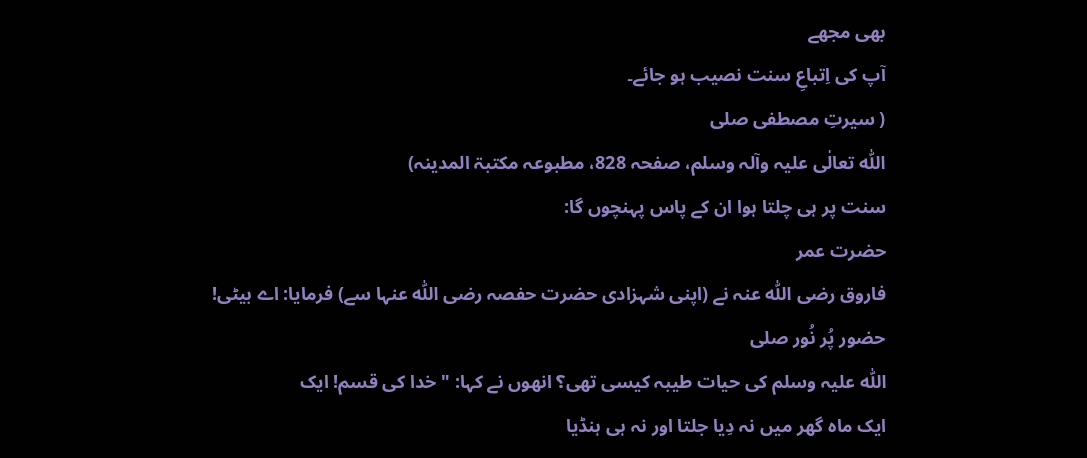بھی مجھے
آپ کی اِتباعِ سنت نصیب ہو جائے۔
( سیرتِ مصطفی صلی
اللّٰه تعالٰی علیہ وآلہ وسلم، صفحہ 828، مطبوعہ مکتبۃ المدینہ)
سنت پر ہی چلتا ہوا ان کے پاس پہنچوں گا:
حضرت عمر
فاروق رضی اللّٰه عنہ نے (اپنی شہزادی حضرت حفصہ رضی اللّٰه عنہا سے) فرمایا: اے بیٹی! حضور پُر نُور صلی
اللّٰه علیہ وسلم کی حیات طیبہ کیسی تھی؟ انھوں نے کہا: " خدا کی قسم! ایک
ایک ماہ گھر میں نہ دِیا جلتا اور نہ ہی ہنڈیا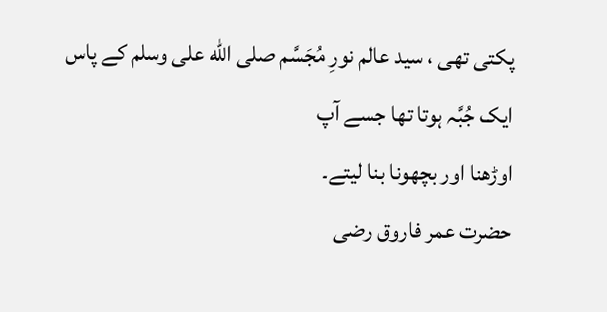پکتی تھی ، سید عالم نورِ مُجَسَّم صلی اللّٰه علی وسلم کے پاس ایک جُبَّہ ہوتا تھا جسے آپ
اوڑھنا اور بچھونا بنا لیتے۔
حضرت عمر فاروق رضی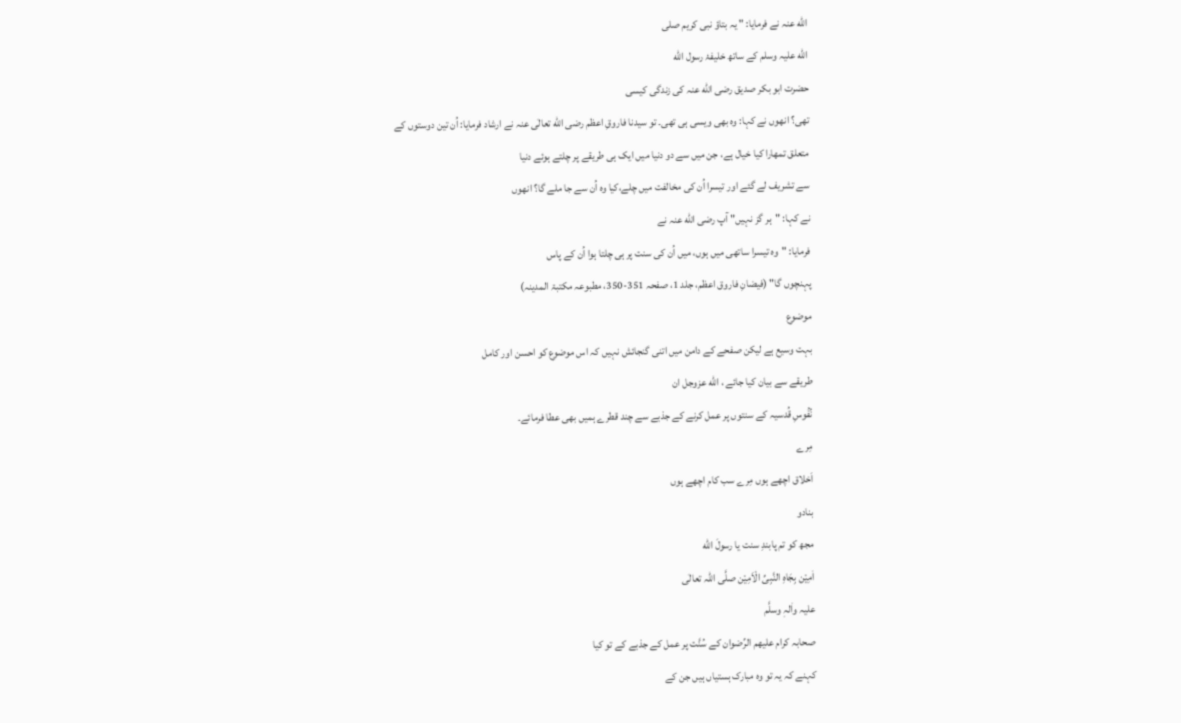اللّٰه عنہ نے فرمایا: " یہ بتاؤ نبی کریم صلی
اللّٰه علیہ وسلم کے ساتھ خلیفۂ رسول اللّٰه
حضرت ابو بکر صدیق رضی اللّٰه عنہ کی زندگی کیسی
تھی؟ انھوں نے کہا: وہ بھی ویسی ہی تھی۔ تو سیدنا فاروقِ اعظم رضی اللّٰه تعالٰی عنہ نے ارشاد فرمایا: اُن تین دوستوں کے
متعلق تمھارا کیا خیال ہے، جن میں سے دو دنیا میں ایک ہی طریقے پر چلتے ہوئے دنیا
سے تشریف لے گئے اور تیسرا اُن کی مخالفت میں چلے،کیا وہ اُن سے جا ملے گا؟ انھوں
نے کہا: "ہر گز نہیں" آپ رضی اللّٰه عنہ نے
فرمایا: "وہ تیسرا ساتھی میں ہوں، میں اُن کی سنت پر ہی چلتا ہوا اُن کے پاس
پہنچوں گا" (فیضانِ فاروق اعظم، جلد 1، صفحہ 351-350، مطبوعہ مکتبۃ المدینہ)
موضوع
بہت وسیع ہے لیکن صفحے کے دامن میں اتنی گنجائش نہیں کہ اس موضوع کو احسن اور کامل
طریقے سے بیان کیا جائے ، اللّٰه عزوجل ان
نُفُوسِ قُدسیہ کے سنتوں پر عمل کرنے کے جذبے سے چند قطرے ہمیں بھی عطا فرمائے۔
مِرے
اَخلاق اچھے ہوں مِرے سب کام اچھے ہوں
بنادو
مجھ کو تم پابندِ سنت یا رسولَ اللّٰه
اٰمِیْن بِجَاہِ النَّبِیِّ الْاَمِیْن صلَّی اللہ تعالٰی
علیہ واٰلہٖ وسلَّم
صحابہ کرام علیهم الرِّضوان کے سُنَّت پر عمل کے جذبے کے تو کیا
کہنے کہ یہ تو وہ مبارک ہستیاں ہیں جن کے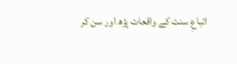اتباعِ سنت کے واقعات پڑھ اور سن کر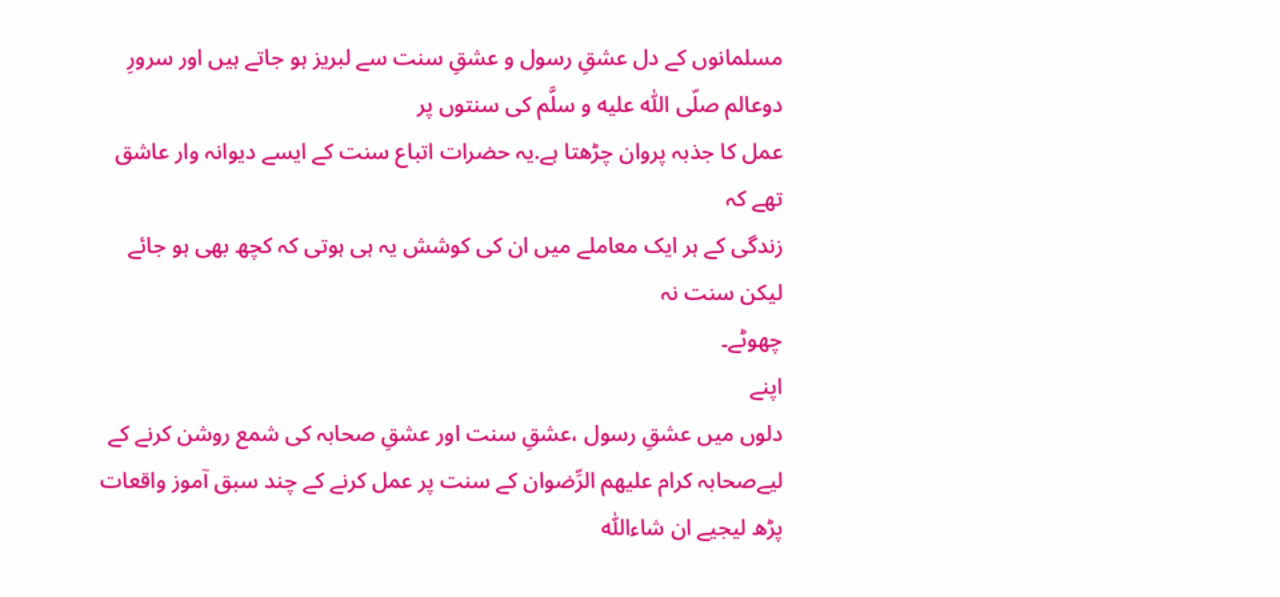مسلمانوں کے دل عشقِ رسول و عشقِ سنت سے لبریز ہو جاتے ہیں اور سرورِ دوعالم صلّی اللّٰه علیه و سلَّم کی سنتوں پر
عمل کا جذبہ پروان چڑھتا ہے.یہ حضرات اتباع سنت کے ایسے دیوانہ وار عاشق تھے کہ
زندگی کے ہر ایک معاملے میں ان کی کوشش یہ ہی ہوتی کہ کچھ بھی ہو جائے لیکن سنت نہ
چھوٹے۔
اپنے
دلوں میں عشقِ رسول ،عشقِ سنت اور عشقِ صحابہ کی شمع روشن کرنے کے لیےصحابہ کرام علیهم الرِّضوان کے سنت پر عمل کرنے کے چند سبق آموز واقعات پڑھ لیجیے ان شاءاللّٰه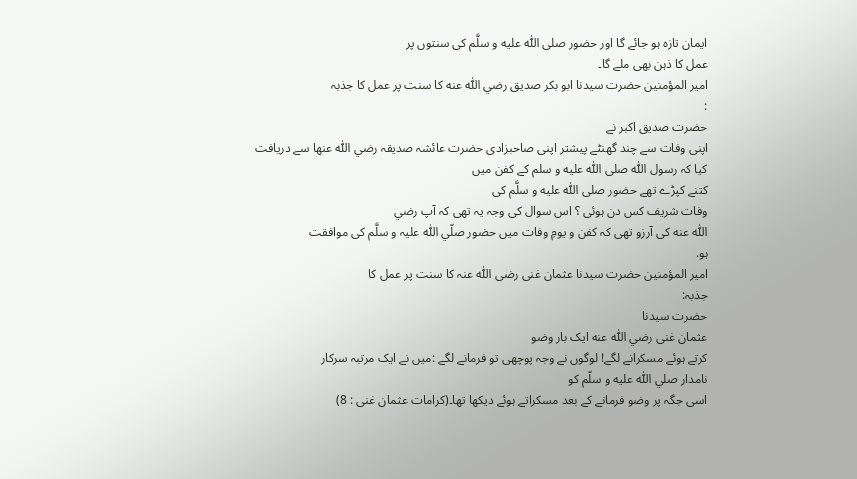ایمان تازہ ہو جائے گا اور حضور صلی اللّٰه علیه و سلَّم کی سنتوں پر
عمل کا ذہن بھی ملے گا۔
امیر المؤمنین حضرت سیدنا ابو بکر صدیق رضي اللّٰه عنه کا سنت پر عمل کا جذبہ
:
حضرت صدیق اکبر نے
اپنی وفات سے چند گھنٹے پیشتر اپنی صاحبزادی حضرت عائشہ صدیقہ رضي اللّٰه عنها سے دریافت کیا کہ رسول اللّٰه صلی اللّٰه علیه و سلم کے کفن میں
کتنے کپڑے تھے حضور صلی اللّٰه علیه و سلَّم کی
وفات شریف کس دن ہوئی ؟ اس سوال کی وجہ یہ تھی کہ آپ رضي
اللّٰه عنه کی آرزو تھی کہ کفن و یومِ وفات میں حضور صلّي اللّٰه علیہ و سلَّم کی موافقت
ہو.
امیر المؤمنین حضرت سیدنا عثمان غنی رضی اللّٰه عنہ کا سنت پر عمل كا
جذبہ:
حضرت سیدنا
عثمان غنی رضي اللّٰه عنه ایک بار وضو
کرتے ہوئے مسکرانے لگے! لوگوں نے وجہ پوچھی تو فرمانے لگے :میں نے ایک مرتبہ سرکار
نامدار صلي اللّٰه علیه و سلّم کو
اسی جگہ پر وضو فرمانے کے بعد مسکراتے ہوئے دیکھا تھا۔(کرامات عثمان غنی : 8)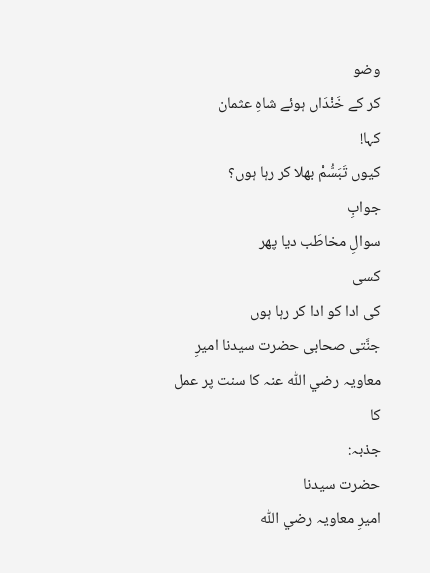وضو
کر کے خَنْدَاں ہوئے شاہِ عثمان
کہا!
کیوں تَبَسُّمْ بھلا کر رہا ہوں؟
جوابِ
سوالِ مخاطَب دیا پھر
کسی
کی ادا کو ادا کر رہا ہوں
جنَّتی صحابی حضرت سیدنا امیرِ معاویہ رضي اللّٰه عنہ کا سنت پر عمل کا
جذبہ:
حضرت سیدنا
امیرِ معاویہ رضي اللّٰه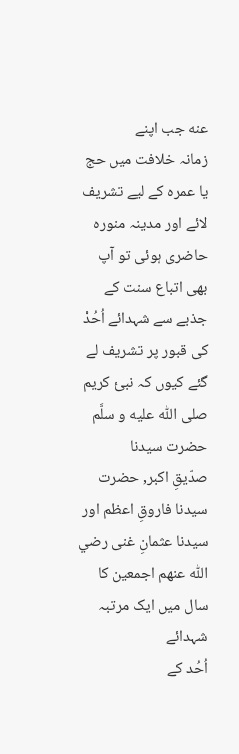عنه جب اپنے
زمانہ خلافت میں حج یا عمرہ کے لیے تشریف لائے اور مدینہ منورہ حاضری ہوئی تو آپ
بھی اتباع سنت کے جذبے سے شہدائے اُحُدْ کی قبور پر تشریف لے گئے کیوں کہ نبئ کریم
صلی اللّٰه علیه و سلَّم حضرت سیدنا
صدّیقِ اکبر, حضرت سیدنا فاروقِ اعظم اور سیدنا عثمانِ غنی رضي اللّٰه عنهم اجمعین کا سال میں ایک مرتبہ شہدائے
اُحُد کے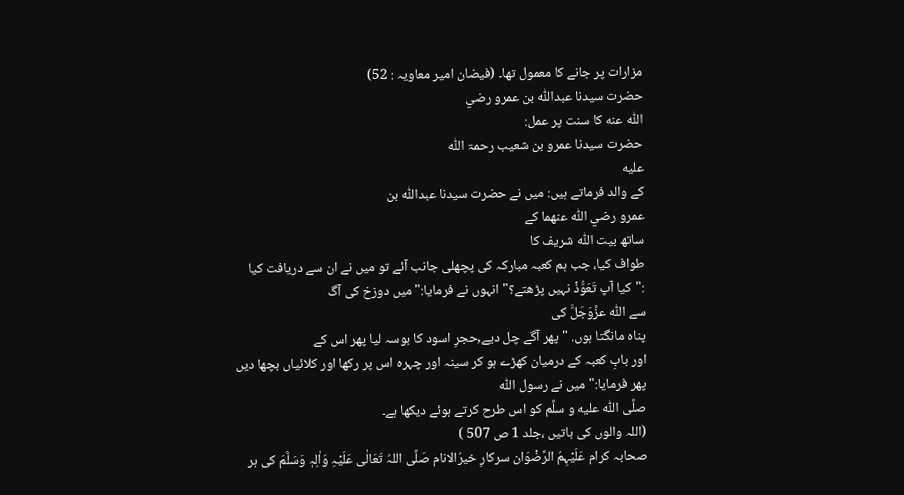مزارات پر جانے کا معمول تھا۔ (فیضان امیر معاویہ : 52)
حضرت سیدنا عبداللّٰه بن عمرو رضي
اللّٰه عنه کا سنت پر عمل:
حضرت سیدنا عمرو بن شعیب رحمۃ اللّٰه
علیه
کے والد فرماتے ہیں: میں نے حضرت سیدنا عبداللّٰه بن
عمرو رضي اللّٰه عنهما کے
ساتھ بیت اللّٰه شریف کا
طواف کیا، جب ہم کعبہ مبارکہ کی پچھلی جانب آئے تو میں نے ان سے دریافت کیا
:"کیا آپ تَعَوُّذْ نہیں پڑھتے؟" انہوں نے فرمایا:"میں دوزخ کی آگ
سے اللّٰه عزَّوَجَلَّ کی
پناه مانگتا ہوں. " پھر آگے چل دیے,حجرِ اسود کا بوسہ لیا پھر اس کے
اور بابِ کعبہ کے درمیان کھڑے ہو کر سینہ اور چہرہ اس پر رکھا اور کلائیاں بچھا دیں
پھر فرمایا:"میں نے رسول اللّٰه
صلَّی اللّٰه علیه و سلَّم کو اس طرح کرتے ہوئے دیکھا ہے۔
(اللہ والوں کی باتیں ،جلد 1 ص 507 )
صحابہ کرام عَلَیْہِمُ الرِّضْوَان سرکارِ خیرُالانام صَلَّی اللہُ تَعَالٰی عَلَیْہِ وَاٰلِہٖ وَسَلَّمَ کی ہر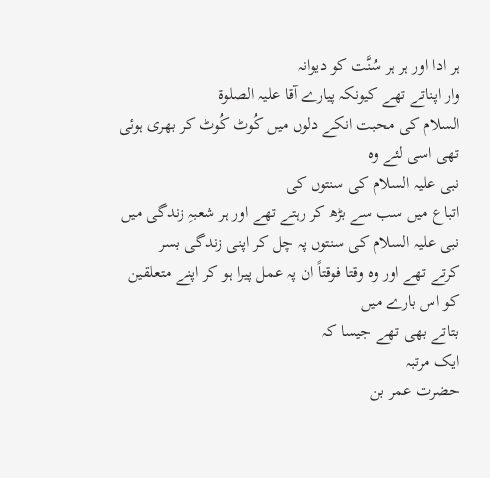ہر ادا اور ہر ہر سُنَّت کو دیوانہ
وار اپناتے تھے کیونکہ پیارے آقا علیہ الصلوة
السلام کی محبت انکے دلوں میں کُوٹ کُوٹ کر بھری ہوئی تھی اسی لئے وہ
نبی علیہ السلام کی سنتوں کی
اتباع میں سب سے بڑھ کر رہتے تھے اور ہر شعبہِ زندگی میں نبی علیہ السلام کی سنتوں پہ چل کر اپنی زندگی بسر
کرتے تھے اور وہ وقتا فوقتاً ان پہ عمل پیرا ہو کر اپنے متعلقین کو اس بارے میں
بتاتے بھی تھے جیسا کہ
ایک مرتبہ
حضرت عمر بن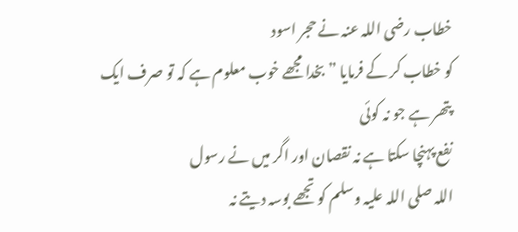خطاب رضی اللہ عنہ نے حجر اسود
کو خطاب کر کے فرمایا ”بخدا مجھے خوب معلوم ہے کہ تو صرف ایک پتھر ہے جو نہ کوئی
نفع پہنچا سکتا ہے نہ نقصان اور اگر میں نے رسول
اللہ صلی اللہ علیہ وسلم کو تجھے بوسہ دیتے نہ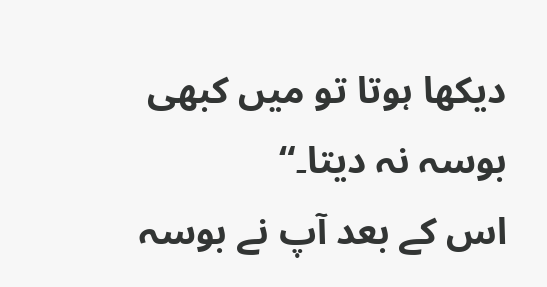دیکھا ہوتا تو میں کبھی بوسہ نہ دیتا۔“
اس کے بعد آپ نے بوسہ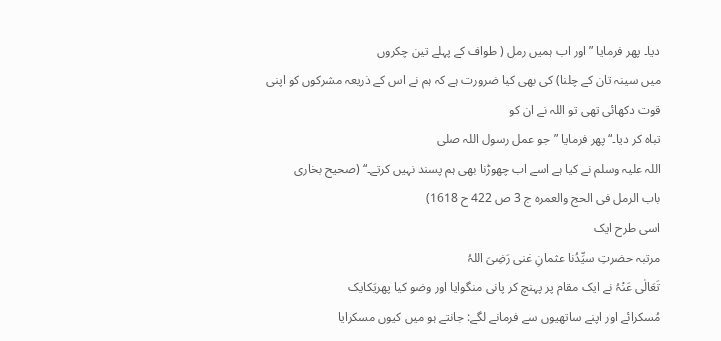دیا۔ پھر فرمایا ”اور اب ہمیں رمل ( طواف کے پہلے تین چکروں
میں سینہ تان کے چلنا) کی بھی کیا ضرورت ہے کہ ہم نے اس کے ذریعہ مشرکوں کو اپنی
قوت دکھائی تھی تو اللہ نے ان کو
تباہ کر دیا۔“ پھر فرمایا ”جو عمل رسول اللہ صلی
اللہ علیہ وسلم نے کیا ہے اسے اب چھوڑنا بھی ہم پسند نہیں کرتے۔“ (صحیح بخاری
باب الرمل فی الحج والعمرہ ج 3 ص 422 ح 1618)
اسی طرح ایک
مرتبہ حضرتِ سیِّدُنا عثمانِ غنی رَضِیَ اللہُ
تَعَالٰی عَنْہُ نے ایک مقام پر پہنچ کر پانی منگوایا اور وضو کیا پھریَکایک
مُسکرائے اور اپنے ساتھیوں سے فرمانے لگے: جانتے ہو میں کیوں مسکرایا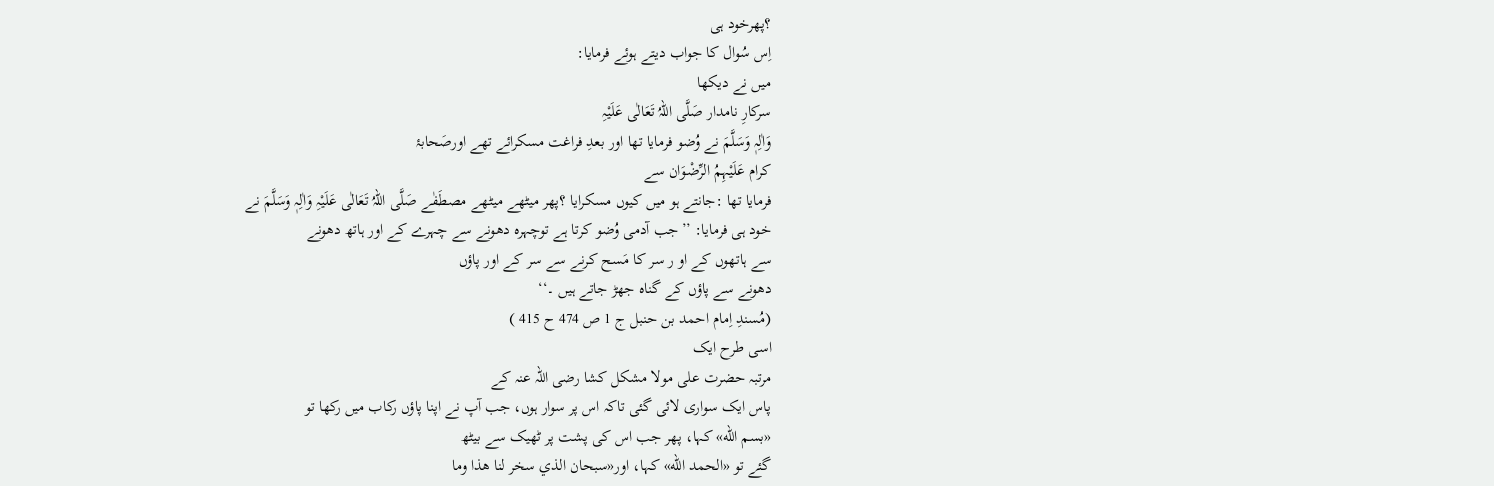؟پھرخود ہی
اِس سُوال کا جواب دیتے ہوئے فرمایا:
میں نے دیکھا
سرکارِ نامدار صَلَّی اللہُ تَعَالٰی عَلَیْہِ
وَاٰلِہٖ وَسَلَّمَ نے وُضو فرمایا تھا اور بعدِ فراغت مسکرائے تھے اورصَحابۂ
کرام عَلَیْہِمُ الرِّضْوَان سے
فرمایا تھا :جانتے ہو میں کیوں مسکرایا ؟پھر میٹھے میٹھے مصطَفٰے صَلَّی اللہُ تَعَالٰی عَلَیْہِ وَاٰلِہٖ وَسَلَّمَ نے
خود ہی فرمایا: ’’جب آدمی وُضو کرتا ہے توچہرہ دھونے سے چہرے کے اور ہاتھ دھونے
سے ہاتھوں کے او ر سر کا مَسح کرنے سے سر کے اور پاؤں
دھونے سے پاؤں کے گناہ جھڑ جاتے ہیں ۔‘‘
(مُسندِ اِمام احمد بن حنبل ج 1 ص 474 ح 415 )
اسی طرح ایک
مرتبہ حضرت علی مولا مشکل کشا رضی اللہ عنہ کے
پاس ایک سواری لائی گئی تاکہ اس پر سوار ہوں، جب آپ نے اپنا پاؤں رکاب میں رکھا تو
«بسم الله» کہا، پھر جب اس کی پشت پر ٹھیک سے بیٹھ
گئے تو «الحمد الله» کہا، اور«سبحان الذي سخر لنا هذا وما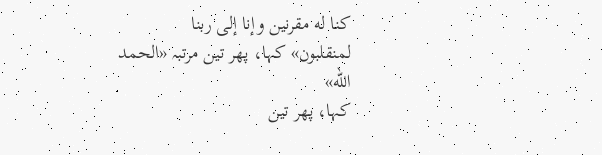كنا له مقرنين وإنا إلى ربنا
لمنقلبون» کہا، پھر تین مرتبہ «الحمد
الله»
کہا، پھر تین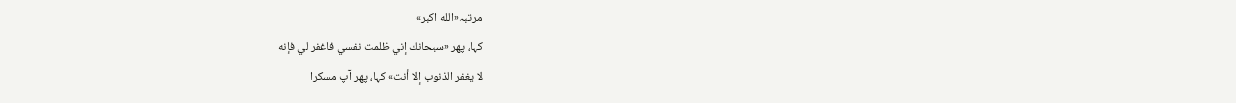مرتبہ«الله اكبر»
کہا، پھر «سبحانك إني ظلمت نفسي فاغفر لي فإنه
لا يغفر الذنوب إلا أنت» کہا، پھر آپ مسکرا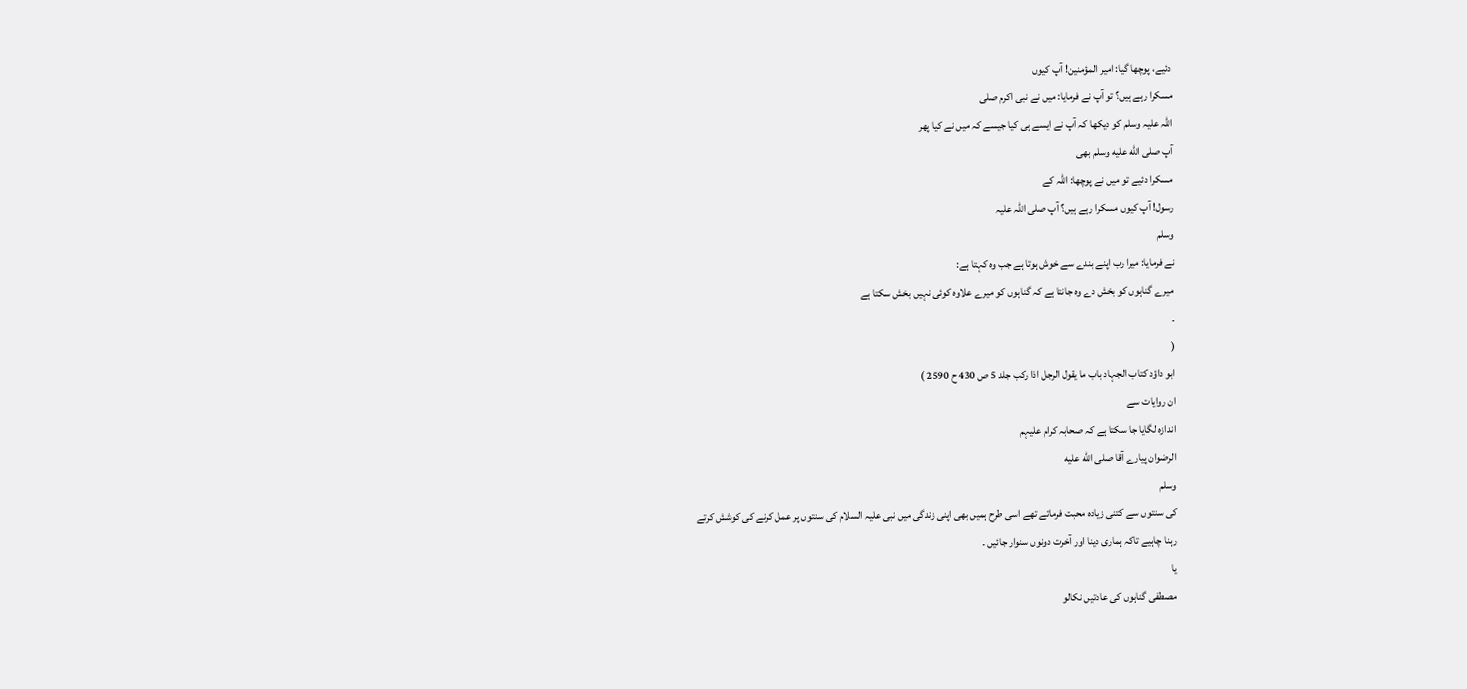دئیے، پوچھا گیا: امیر المؤمنین! آپ کیوں
مسکرا رہے ہیں؟ تو آپ نے فرمایا: میں نے نبی اکرم صلی
اللہ علیہ وسلم کو دیکھا کہ آپ نے ایسے ہی کیا جیسے کہ میں نے کیا پھر
آپ صلی الله عليه وسلم بھی
مسکرا دئیے تو میں نے پوچھا: اللہ کے
رسول! آپ کیوں مسکرا رہے ہیں؟ آپ صلی اللہ علیہ
وسلم
نے فرمایا: میرا رب اپنے بندے سے خوش ہوتا ہے جب وہ کہتا ہے:
میرے گناہوں کو بخش دے وہ جانتا ہے کہ گناہوں کو میرے علاوہ کوئی نہیں بخش سکتا ہے
۔
(
ابو داؤد کتاب الجہاد باب ما یقول الرجل اذا رکب جلد 5 ص 430 ح 2590 )
ان روایات سے
اندازہ لگایا جا سکتا ہے کہ صحابہ کرام علیہم
الرضوان پیارے آقا صلی الله عليه
وسلم
کی سنتوں سے کتنی زیادہ محبت فرماتے تھے اسی طرح ہمیں بھی اپنی زندگی میں نبی علیہ السلام کی سنتوں پر عمل کرنے کی کوشش کرتے
رہنا چاہیے تاکہ ہماری دینا اور آخرت دونوں سنوار جائیں ۔
یا
مصطفی گناہوں کی عادتیں نکالو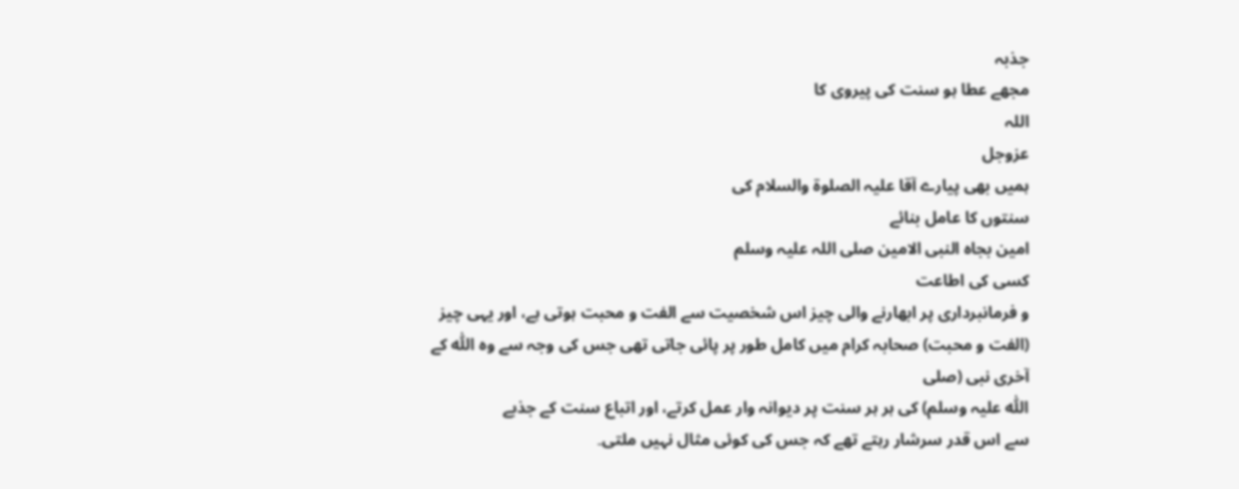جذبہ
مجھے عطا ہو سنت کی پیروی کا
اللہ
عزوجل
ہمیں بھی پیارے آقا علیہ الصلوة والسلام کی
سنتوں کا عامل بنائے
امین بجاہ النبی الامین صلی اللہ علیہ وسلم
کسی کی اطاعت
و فرمانبرداری پر ابھارنے والی چیز اس شخصیت سے الفت و محبت ہوتی ہے، اور یہی چیز
(الفت و محبت) صحابہ کرام میں کامل طور پر پائی جاتی تھی جس کی وجہ سے وہ اللّٰہ کے آخری نبی (صلی
اللّٰہ علیہ وسلم) کی ہر ہر سنت پر دیوانہ وار عمل کرتے، اور اتباع سنت کے جذبے
سے اس قدر سرشار رہتے تھے کہ جس کی کوئی مثال نہیں ملتی۔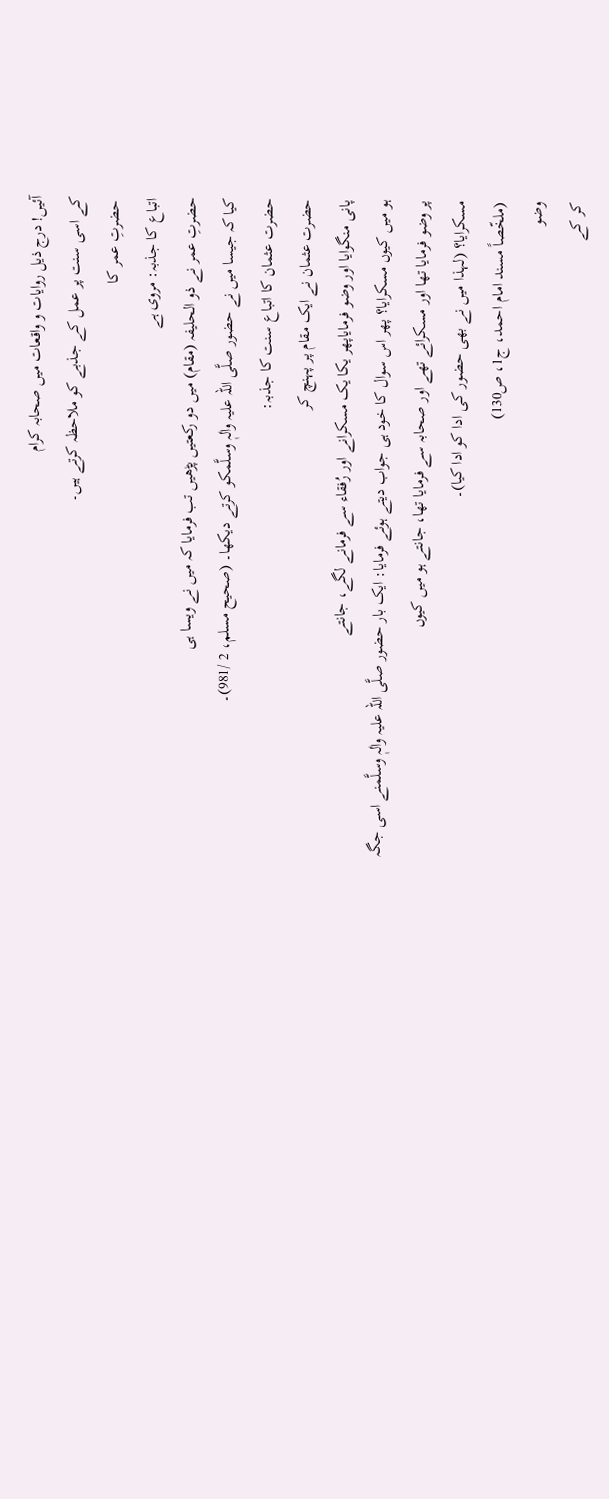آئیں! درج ذیل روایات و واقعات میں صحابہ کرام
کے اسی سنت پر عمل کے جذبے کو ملاحظہ کرتے ہیں۔
 حضرتِ عمر کا
اتباع کا جذبہ: مروی ہے
حضرتِ عمر نے ذو الحلیفہ (مقام) میں دو رکعتیں پڑھیں تب فرمایا کہ میں نے ویسا ہی
کیا کہ جیسا میں نے حضور صلَّی اللہ علیہ واٰلہٖ وسلَّمکو کرتے دیکھا۔ (صحیح مسلم، 2 /981)۔
حضرت عثمان کا اتباع سنت کا جذبہ:
حضرت عثمان نے ایک مقام پر پہنچ کر
پانی منگوایا اور وضو فرمایاپھر یکا یک مسکرانے اور رُفقاء سے فرمانے لگے، جانتے
ہو میں کیوں مسکرایا؟ پھر اس سوال کا خود ہی جواب دیتے ہوئے فرمایا: ایک بار حضور صلَّی اللہ علیہ واٰلہٖ وسلَّمنے اسی جگہ
پر وضو فرمایا تھا اور مسکرائے تھے اور صحابہ سے فرمایا تھا، جانتے ہو میں کیوں
مسکرایا؟ (لہذا میں نے بھی حضور کی ادا کو ادا کیا)۔
(ملخّصاً مسند امام احمد، ج1، ص130)
وضو
کر کے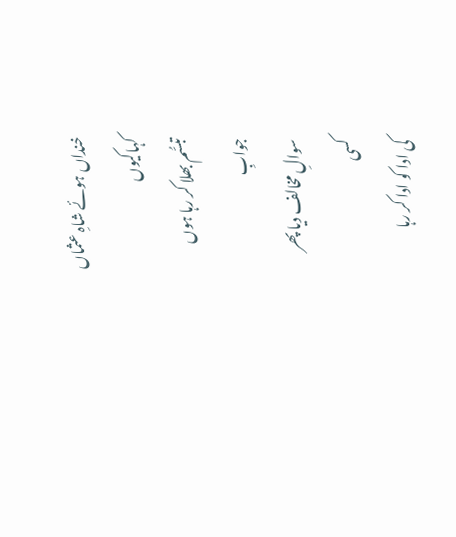خنداں ہوئے شاہِ عثماں
کہاکیوں
تبسُّم بھلا کر رہا ہوں
جوابِ
سوالِ مخالف دیا پھر
کسی
کی ادا کو ادا کر رہا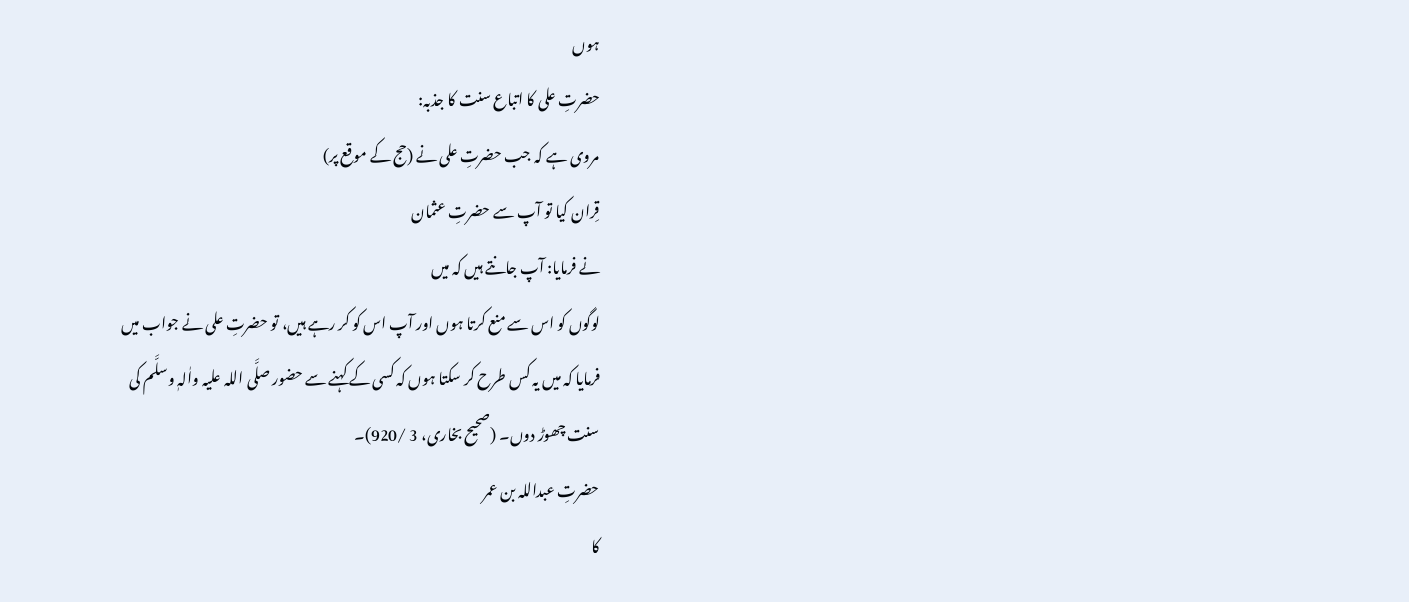ہوں
حضرتِ علی کا اتباع سنت کا جذبہ:
مروی ہے کہ جب حضرتِ علی نے (حج کے موقع پر)
قِران کیا تو آپ سے حضرتِ عثمان
نے فرمایا: آپ جانتے ہیں کہ میں
لوگوں کو اس سے منع کرتا ہوں اور آپ اس کو کر رہے ہیں، تو حضرتِ علی نے جواب میں
فرمایا کہ میں یہ کس طرح کر سکتا ہوں کہ کسی کے کہنے سے حضور صلَّی اللہ علیہ واٰلہٖ وسلَّم کی
سنت چھوڑ دوں۔ (صحیح بخاری، 3 /920)۔
حضرتِ عبداللہ بن عمر
کا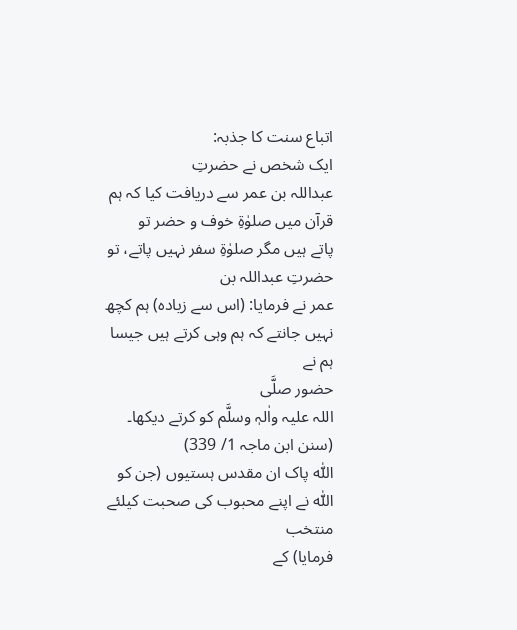اتباع سنت کا جذبہ:
ایک شخص نے حضرتِ
عبداللہ بن عمر سے دریافت کیا کہ ہم قرآن میں صلوٰۃِ خوف و حضر تو
پاتے ہیں مگر صلوٰۃِ سفر نہیں پاتے، تو حضرتِ عبداللہ بن
عمر نے فرمایا: (اس سے زیادہ) ہم کچھ نہیں جانتے کہ ہم وہی کرتے ہیں جیسا ہم نے
حضور صلَّی
اللہ علیہ واٰلہٖ وسلَّم کو کرتے دیکھا۔
(سنن ابن ماجہ 1/ 339)
اللّٰہ پاک ان مقدس ہستیوں (جن کو اللّٰہ نے اپنے محبوب کی صحبت کیلئے منتخب
فرمایا) کے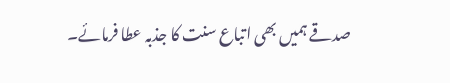صدقے ہمیں بھی اتباع سنت کا جذبہ عطا فرمائے۔